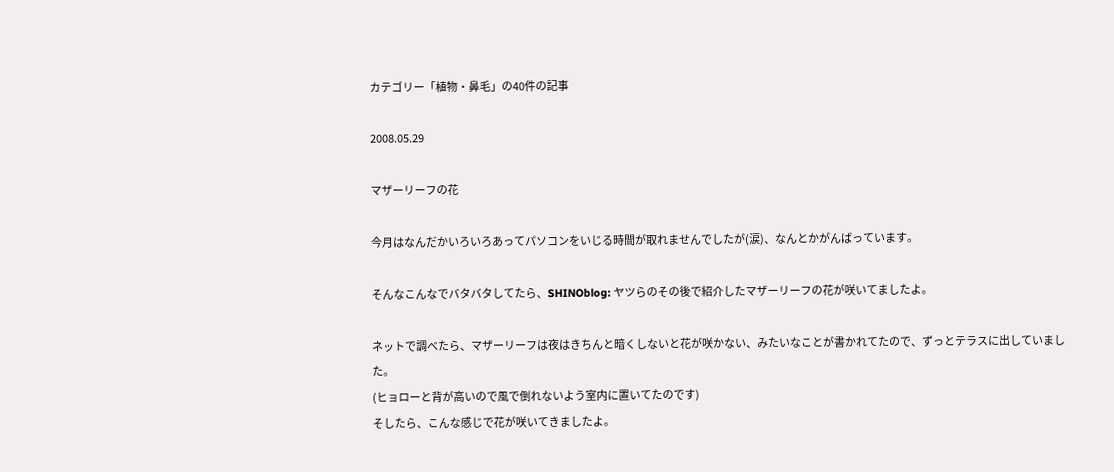カテゴリー「植物・鼻毛」の40件の記事

2008.05.29

マザーリーフの花

今月はなんだかいろいろあってパソコンをいじる時間が取れませんでしたが(涙)、なんとかがんばっています。

そんなこんなでバタバタしてたら、SHINOblog: ヤツらのその後で紹介したマザーリーフの花が咲いてましたよ。

ネットで調べたら、マザーリーフは夜はきちんと暗くしないと花が咲かない、みたいなことが書かれてたので、ずっとテラスに出していました。
(ヒョローと背が高いので風で倒れないよう室内に置いてたのです)
そしたら、こんな感じで花が咲いてきましたよ。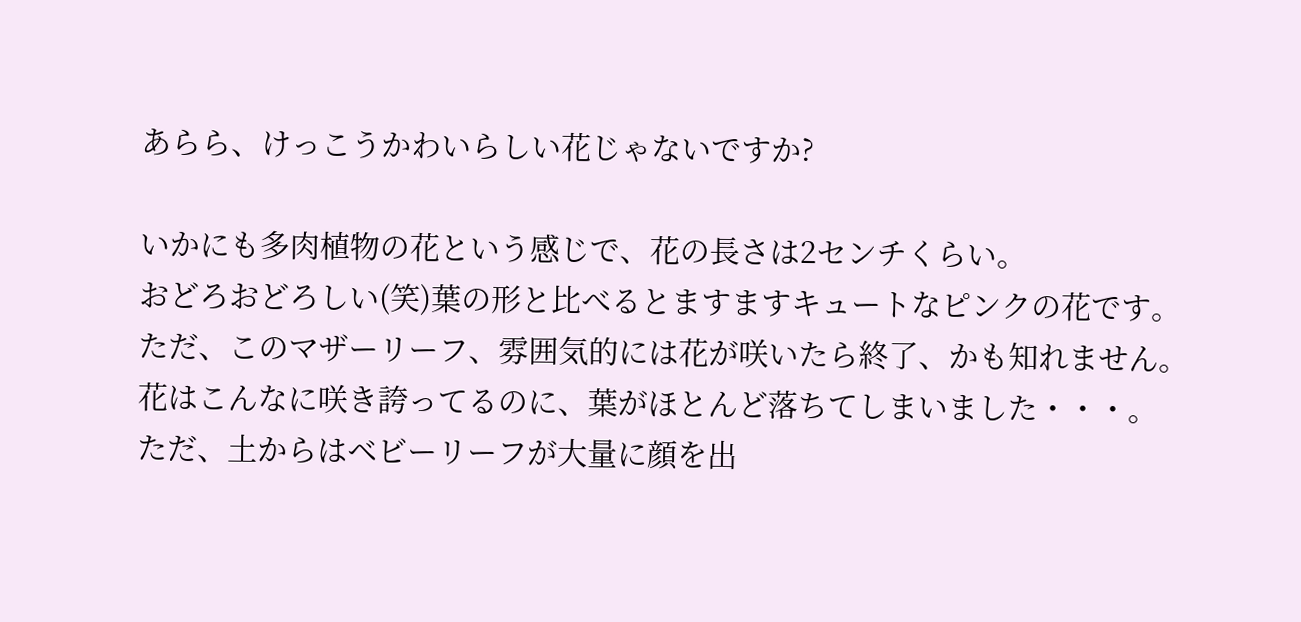あらら、けっこうかわいらしい花じゃないですか?

いかにも多肉植物の花という感じで、花の長さは2センチくらい。
おどろおどろしい(笑)葉の形と比べるとますますキュートなピンクの花です。
ただ、このマザーリーフ、雰囲気的には花が咲いたら終了、かも知れません。
花はこんなに咲き誇ってるのに、葉がほとんど落ちてしまいました・・・。
ただ、土からはベビーリーフが大量に顔を出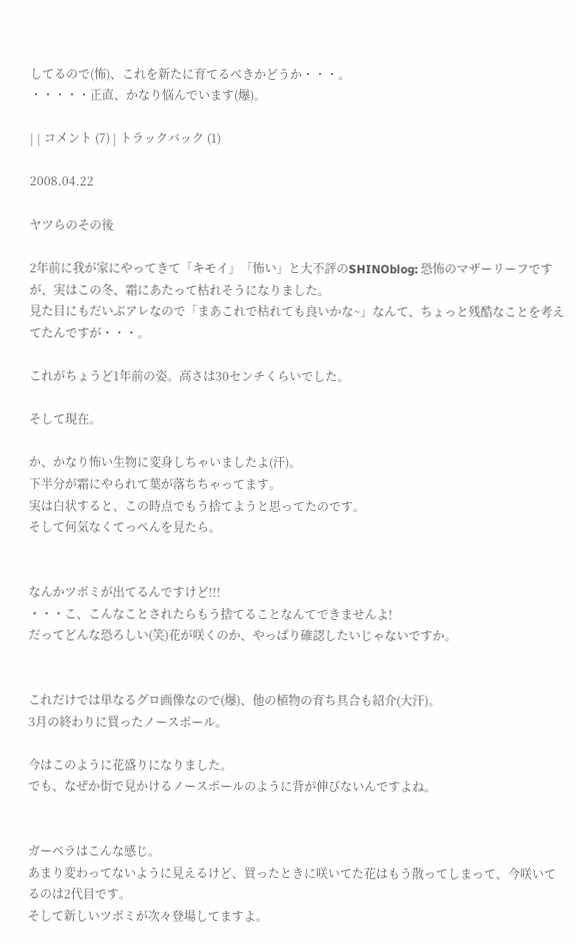してるので(怖)、これを新たに育てるべきかどうか・・・。
・・・・・正直、かなり悩んでいます(爆)。

| | コメント (7) | トラックバック (1)

2008.04.22

ヤツらのその後

2年前に我が家にやってきて「キモイ」「怖い」と大不評のSHINOblog: 恐怖のマザーリーフですが、実はこの冬、霜にあたって枯れそうになりました。
見た目にもだいぶアレなので「まあこれで枯れても良いかな~」なんて、ちょっと残酷なことを考えてたんですが・・・。

これがちょうど1年前の姿。高さは30センチくらいでした。

そして現在。

か、かなり怖い生物に変身しちゃいましたよ(汗)。
下半分が霜にやられて葉が落ちちゃってます。
実は白状すると、この時点でもう捨てようと思ってたのです。
そして何気なくてっぺんを見たら。


なんかツボミが出てるんですけど!!!
・・・こ、こんなことされたらもう捨てることなんてできませんよ!
だってどんな恐ろしい(笑)花が咲くのか、やっぱり確認したいじゃないですか。


これだけでは単なるグロ画像なので(爆)、他の植物の育ち具合も紹介(大汗)。
3月の終わりに買ったノースポール。

今はこのように花盛りになりました。
でも、なぜか街で見かけるノースポールのように背が伸びないんですよね。


ガーベラはこんな感じ。
あまり変わってないように見えるけど、買ったときに咲いてた花はもう散ってしまって、今咲いてるのは2代目です。
そして新しいツボミが次々登場してますよ。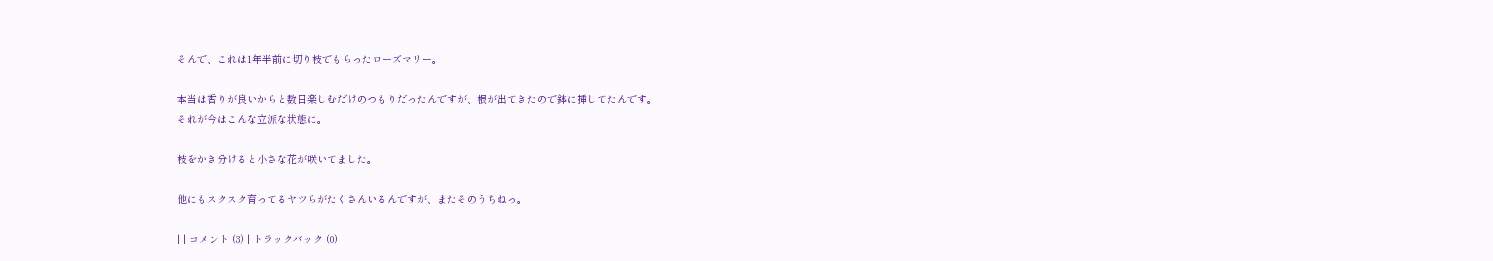そんで、これは1年半前に切り枝でもらったローズマリー。

本当は香りが良いからと数日楽しむだけのつもりだったんですが、根が出てきたので鉢に挿してたんです。
それが今はこんな立派な状態に。

枝をかき分けると小さな花が咲いてました。

他にもスクスク育ってるヤツらがたくさんいるんですが、またそのうちねっ。

| | コメント (3) | トラックバック (0)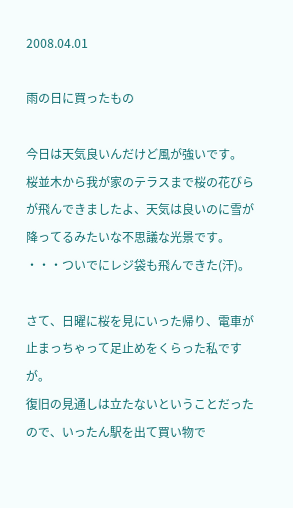2008.04.01

雨の日に買ったもの

今日は天気良いんだけど風が強いです。
桜並木から我が家のテラスまで桜の花びらが飛んできましたよ、天気は良いのに雪が降ってるみたいな不思議な光景です。
・・・ついでにレジ袋も飛んできた(汗)。

さて、日曜に桜を見にいった帰り、電車が止まっちゃって足止めをくらった私ですが。
復旧の見通しは立たないということだったので、いったん駅を出て買い物で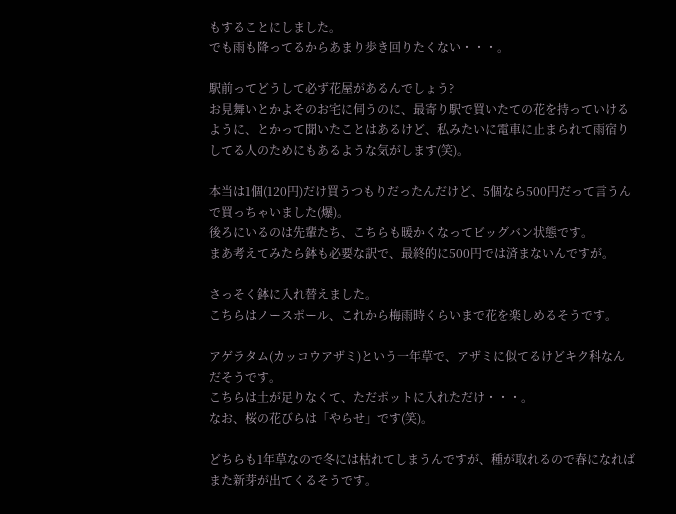もすることにしました。
でも雨も降ってるからあまり歩き回りたくない・・・。

駅前ってどうして必ず花屋があるんでしょう?
お見舞いとかよそのお宅に伺うのに、最寄り駅で買いたての花を持っていけるように、とかって聞いたことはあるけど、私みたいに電車に止まられて雨宿りしてる人のためにもあるような気がします(笑)。

本当は1個(120円)だけ買うつもりだったんだけど、5個なら500円だって言うんで買っちゃいました(爆)。
後ろにいるのは先輩たち、こちらも暖かくなってビッグバン状態です。
まあ考えてみたら鉢も必要な訳で、最終的に500円では済まないんですが。

さっそく鉢に入れ替えました。
こちらはノースポール、これから梅雨時くらいまで花を楽しめるそうです。

アゲラタム(カッコウアザミ)という一年草で、アザミに似てるけどキク科なんだそうです。
こちらは土が足りなくて、ただポットに入れただけ・・・。
なお、桜の花びらは「やらせ」です(笑)。

どちらも1年草なので冬には枯れてしまうんですが、種が取れるので春になればまた新芽が出てくるそうです。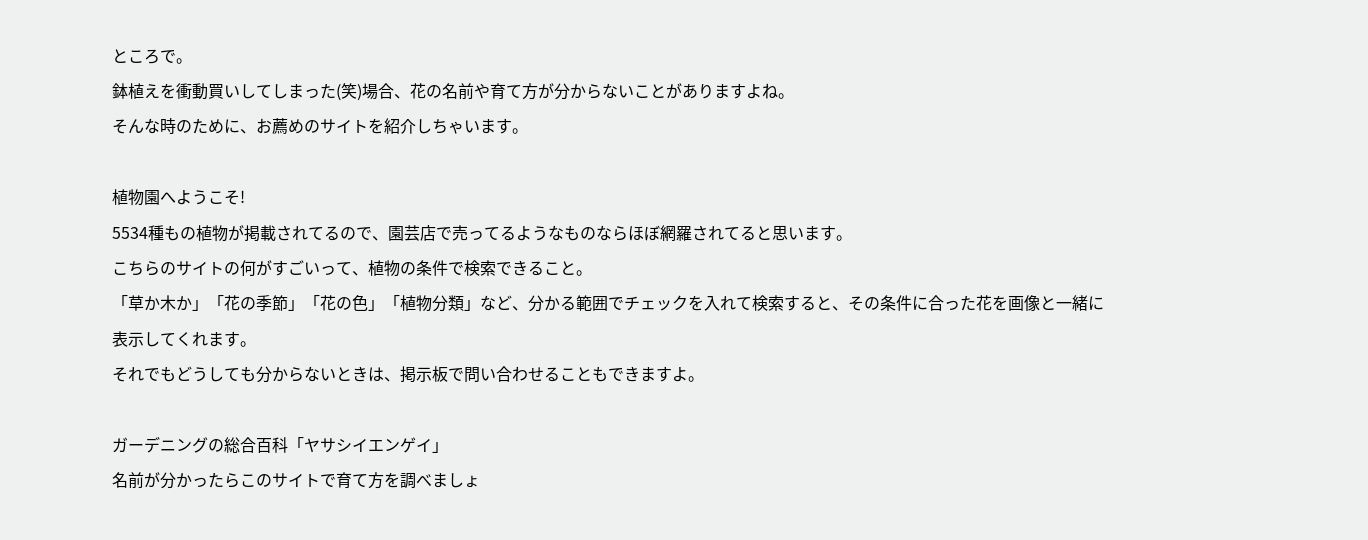ところで。
鉢植えを衝動買いしてしまった(笑)場合、花の名前や育て方が分からないことがありますよね。
そんな時のために、お薦めのサイトを紹介しちゃいます。

植物園へようこそ!
5534種もの植物が掲載されてるので、園芸店で売ってるようなものならほぼ網羅されてると思います。
こちらのサイトの何がすごいって、植物の条件で検索できること。
「草か木か」「花の季節」「花の色」「植物分類」など、分かる範囲でチェックを入れて検索すると、その条件に合った花を画像と一緒に表示してくれます。
それでもどうしても分からないときは、掲示板で問い合わせることもできますよ。

ガーデニングの総合百科「ヤサシイエンゲイ」
名前が分かったらこのサイトで育て方を調べましょ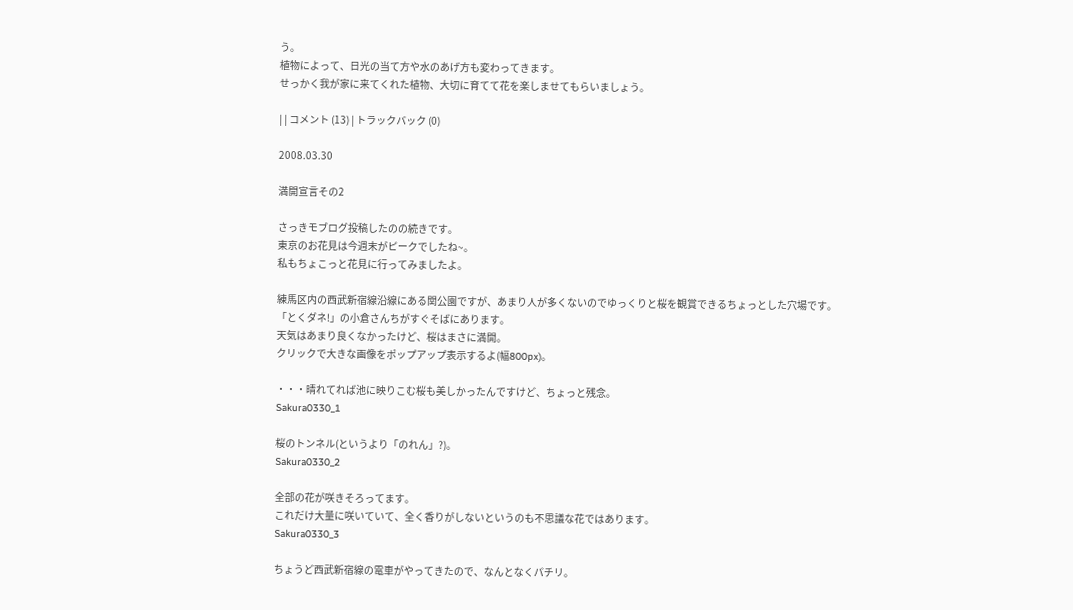う。
植物によって、日光の当て方や水のあげ方も変わってきます。
せっかく我が家に来てくれた植物、大切に育てて花を楽しませてもらいましょう。

| | コメント (13) | トラックバック (0)

2008.03.30

満開宣言その2

さっきモブログ投稿したのの続きです。
東京のお花見は今週末がピークでしたね~。
私もちょこっと花見に行ってみましたよ。

練馬区内の西武新宿線沿線にある関公園ですが、あまり人が多くないのでゆっくりと桜を観賞できるちょっとした穴場です。
「とくダネ!」の小倉さんちがすぐそばにあります。
天気はあまり良くなかったけど、桜はまさに満開。
クリックで大きな画像をポップアップ表示するよ(幅800px)。

・・・晴れてれば池に映りこむ桜も美しかったんですけど、ちょっと残念。
Sakura0330_1

桜のトンネル(というより「のれん」?)。
Sakura0330_2

全部の花が咲きそろってます。
これだけ大量に咲いていて、全く香りがしないというのも不思議な花ではあります。
Sakura0330_3

ちょうど西武新宿線の電車がやってきたので、なんとなくパチリ。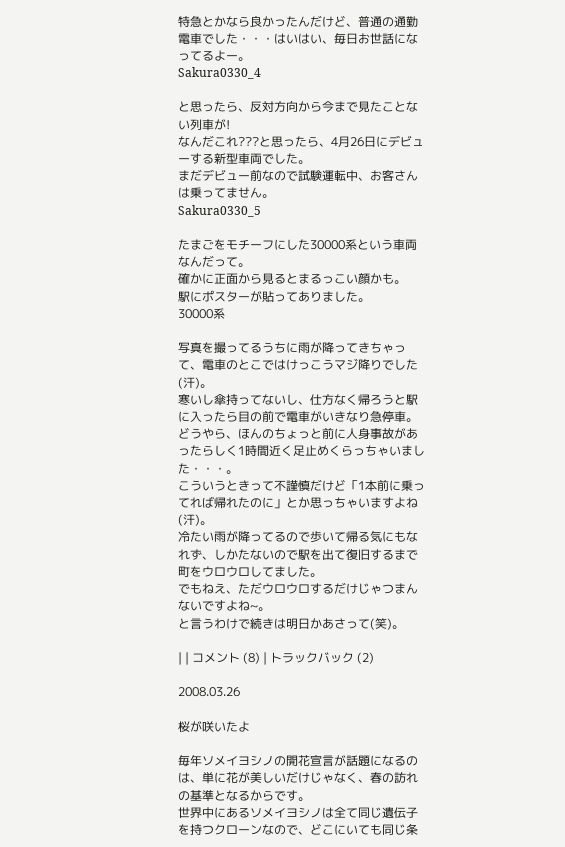特急とかなら良かったんだけど、普通の通勤電車でした・・・はいはい、毎日お世話になってるよー。
Sakura0330_4

と思ったら、反対方向から今まで見たことない列車が!
なんだこれ???と思ったら、4月26日にデビューする新型車両でした。
まだデビュー前なので試験運転中、お客さんは乗ってません。
Sakura0330_5

たまごをモチーフにした30000系という車両なんだって。
確かに正面から見るとまるっこい顔かも。
駅にポスターが貼ってありました。
30000系

写真を撮ってるうちに雨が降ってきちゃって、電車のとこではけっこうマジ降りでした(汗)。
寒いし傘持ってないし、仕方なく帰ろうと駅に入ったら目の前で電車がいきなり急停車。
どうやら、ほんのちょっと前に人身事故があったらしく1時間近く足止めくらっちゃいました・・・。
こういうときって不謹慎だけど「1本前に乗ってれば帰れたのに」とか思っちゃいますよね(汗)。
冷たい雨が降ってるので歩いて帰る気にもなれず、しかたないので駅を出て復旧するまで町をウロウロしてました。
でもねえ、ただウロウロするだけじゃつまんないですよね~。
と言うわけで続きは明日かあさって(笑)。

| | コメント (8) | トラックバック (2)

2008.03.26

桜が咲いたよ

毎年ソメイヨシノの開花宣言が話題になるのは、単に花が美しいだけじゃなく、春の訪れの基準となるからです。
世界中にあるソメイヨシノは全て同じ遺伝子を持つクローンなので、どこにいても同じ条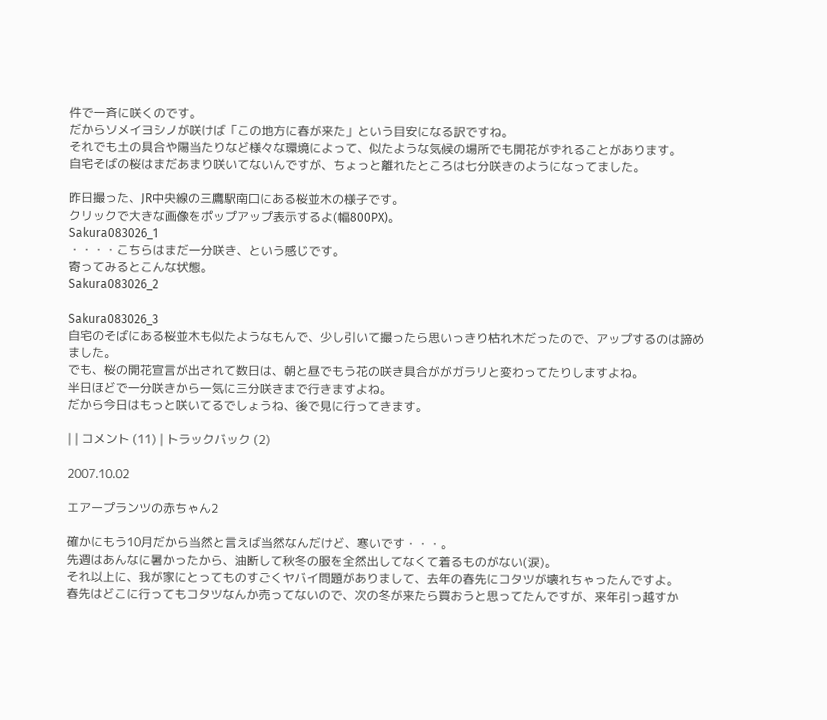件で一斉に咲くのです。
だからソメイヨシノが咲けば「この地方に春が来た」という目安になる訳ですね。
それでも土の具合や陽当たりなど様々な環境によって、似たような気候の場所でも開花がずれることがあります。
自宅そばの桜はまだあまり咲いてないんですが、ちょっと離れたところは七分咲きのようになってました。

昨日撮った、JR中央線の三鷹駅南口にある桜並木の様子です。
クリックで大きな画像をポップアップ表示するよ(幅800PX)。
Sakura083026_1
・・・・こちらはまだ一分咲き、という感じです。
寄ってみるとこんな状態。
Sakura083026_2

Sakura083026_3
自宅のそばにある桜並木も似たようなもんで、少し引いて撮ったら思いっきり枯れ木だったので、アップするのは諦めました。
でも、桜の開花宣言が出されて数日は、朝と昼でもう花の咲き具合ががガラリと変わってたりしますよね。
半日ほどで一分咲きから一気に三分咲きまで行きますよね。
だから今日はもっと咲いてるでしょうね、後で見に行ってきます。

| | コメント (11) | トラックバック (2)

2007.10.02

エアープランツの赤ちゃん2

確かにもう10月だから当然と言えば当然なんだけど、寒いです・・・。
先週はあんなに暑かったから、油断して秋冬の服を全然出してなくて着るものがない(涙)。
それ以上に、我が家にとってものすごくヤバイ問題がありまして、去年の春先にコタツが壊れちゃったんですよ。
春先はどこに行ってもコタツなんか売ってないので、次の冬が来たら買おうと思ってたんですが、来年引っ越すか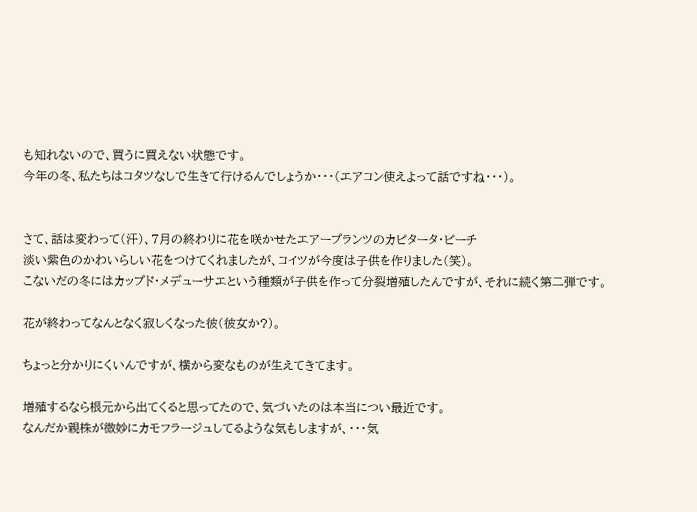も知れないので、買うに買えない状態です。
今年の冬、私たちはコタツなしで生きて行けるんでしょうか・・・(エアコン使えよって話ですね・・・)。


さて、話は変わって(汗)、7月の終わりに花を咲かせたエアープランツのカピタータ・ピーチ
淡い紫色のかわいらしい花をつけてくれましたが、コイツが今度は子供を作りました(笑)。
こないだの冬にはカップド・メデューサエという種類が子供を作って分裂増殖したんですが、それに続く第二弾です。

花が終わってなんとなく寂しくなった彼(彼女か?)。

ちょっと分かりにくいんですが、横から変なものが生えてきてます。

増殖するなら根元から出てくると思ってたので、気づいたのは本当につい最近です。
なんだか親株が微妙にカモフラージュしてるような気もしますが、・・・気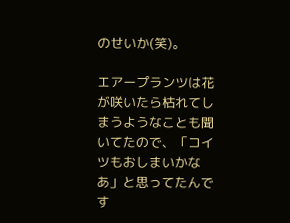のせいか(笑)。

エアープランツは花が咲いたら枯れてしまうようなことも聞いてたので、「コイツもおしまいかなあ」と思ってたんです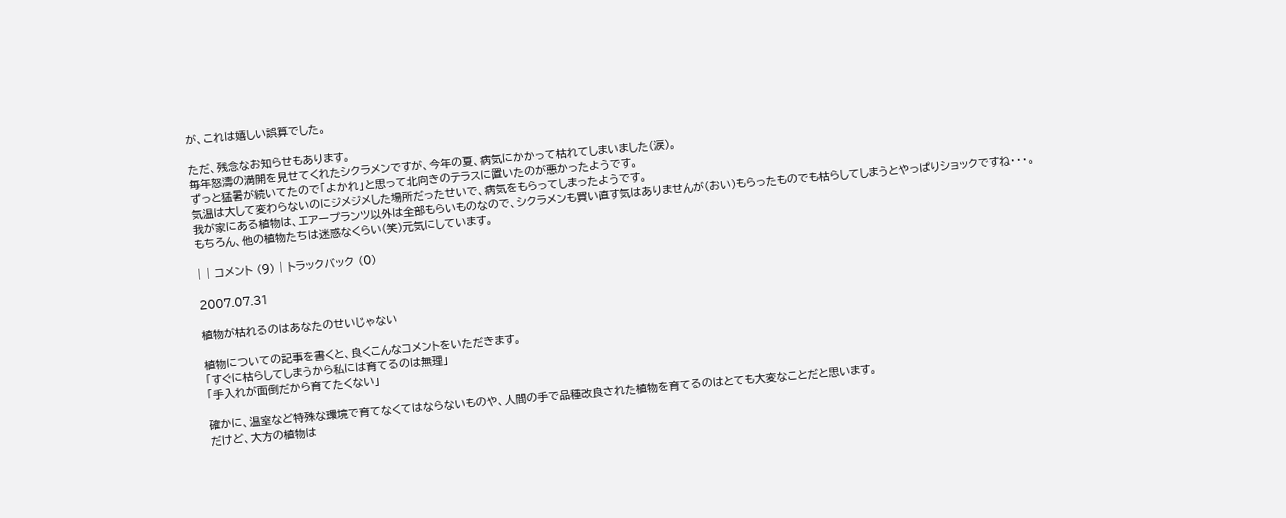が、これは嬉しい誤算でした。

ただ、残念なお知らせもあります。
毎年怒濤の満開を見せてくれたシクラメンですが、今年の夏、病気にかかって枯れてしまいました(涙)。
ずっと猛暑が続いてたので「よかれ」と思って北向きのテラスに置いたのが悪かったようです。
気温は大して変わらないのにジメジメした場所だったせいで、病気をもらってしまったようです。
我が家にある植物は、エアープランツ以外は全部もらいものなので、シクラメンも買い直す気はありませんが(おい)もらったものでも枯らしてしまうとやっぱりショックですね・・・。
もちろん、他の植物たちは迷惑なくらい(笑)元気にしています。

| | コメント (9) | トラックバック (0)

2007.07.31

植物が枯れるのはあなたのせいじゃない

植物についての記事を書くと、良くこんなコメントをいただきます。
「すぐに枯らしてしまうから私には育てるのは無理」
「手入れが面倒だから育てたくない」

確かに、温室など特殊な環境で育てなくてはならないものや、人間の手で品種改良された植物を育てるのはとても大変なことだと思います。
だけど、大方の植物は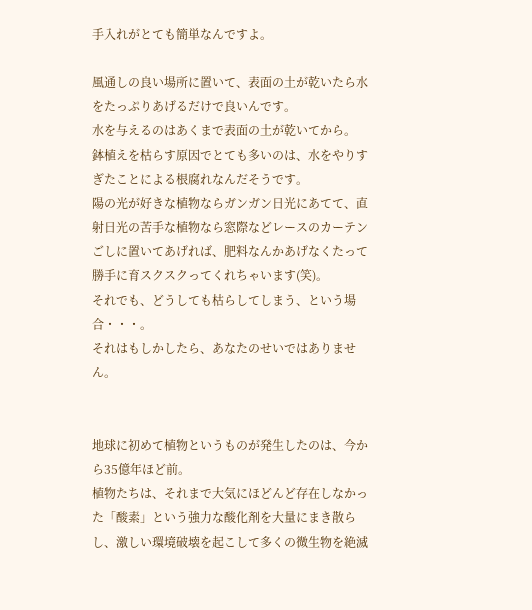手入れがとても簡単なんですよ。

風通しの良い場所に置いて、表面の土が乾いたら水をたっぷりあげるだけで良いんです。
水を与えるのはあくまで表面の土が乾いてから。
鉢植えを枯らす原因でとても多いのは、水をやりすぎたことによる根腐れなんだそうです。
陽の光が好きな植物ならガンガン日光にあてて、直射日光の苦手な植物なら窓際などレースのカーテンごしに置いてあげれば、肥料なんかあげなくたって勝手に育スクスクってくれちゃいます(笑)。
それでも、どうしても枯らしてしまう、という場合・・・。
それはもしかしたら、あなたのせいではありません。


地球に初めて植物というものが発生したのは、今から35億年ほど前。
植物たちは、それまで大気にほどんど存在しなかった「酸素」という強力な酸化剤を大量にまき散らし、激しい環境破壊を起こして多くの微生物を絶滅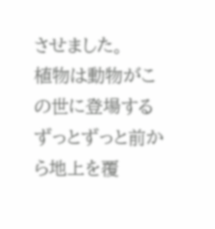させました。
植物は動物がこの世に登場するずっとずっと前から地上を覆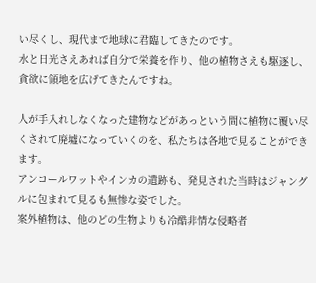い尽くし、現代まで地球に君臨してきたのです。
水と日光さえあれば自分で栄養を作り、他の植物さえも駆逐し、貪欲に領地を広げてきたんですね。

人が手入れしなくなった建物などがあっという間に植物に覆い尽くされて廃墟になっていくのを、私たちは各地で見ることができます。
アンコールワットやインカの遺跡も、発見された当時はジャングルに包まれて見るも無惨な姿でした。
案外植物は、他のどの生物よりも冷酷非情な侵略者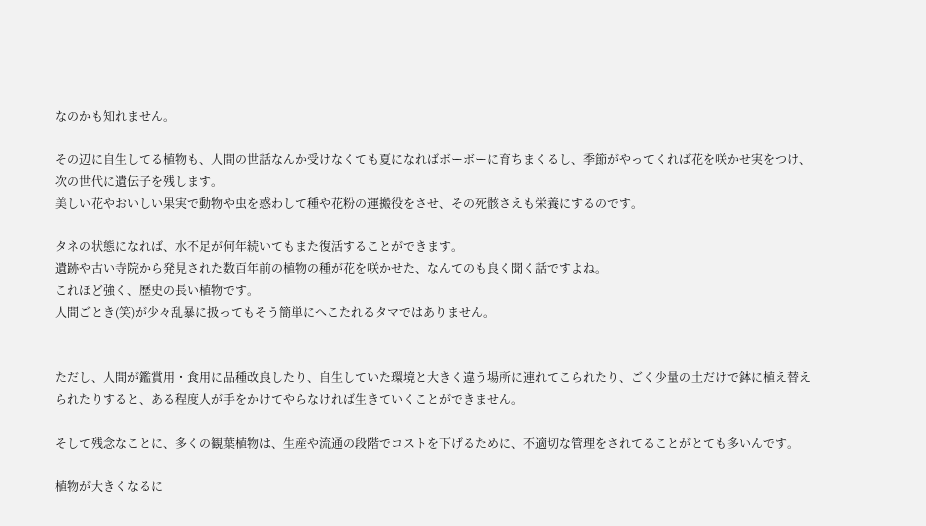なのかも知れません。

その辺に自生してる植物も、人間の世話なんか受けなくても夏になればボーボーに育ちまくるし、季節がやってくれば花を咲かせ実をつけ、次の世代に遺伝子を残します。
美しい花やおいしい果実で動物や虫を惑わして種や花粉の運搬役をさせ、その死骸さえも栄養にするのです。

タネの状態になれば、水不足が何年続いてもまた復活することができます。
遺跡や古い寺院から発見された数百年前の植物の種が花を咲かせた、なんてのも良く聞く話ですよね。
これほど強く、歴史の長い植物です。
人間ごとき(笑)が少々乱暴に扱ってもそう簡単にへこたれるタマではありません。


ただし、人間が鑑賞用・食用に品種改良したり、自生していた環境と大きく違う場所に連れてこられたり、ごく少量の土だけで鉢に植え替えられたりすると、ある程度人が手をかけてやらなければ生きていくことができません。

そして残念なことに、多くの観葉植物は、生産や流通の段階でコストを下げるために、不適切な管理をされてることがとても多いんです。

植物が大きくなるに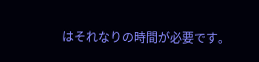はそれなりの時間が必要です。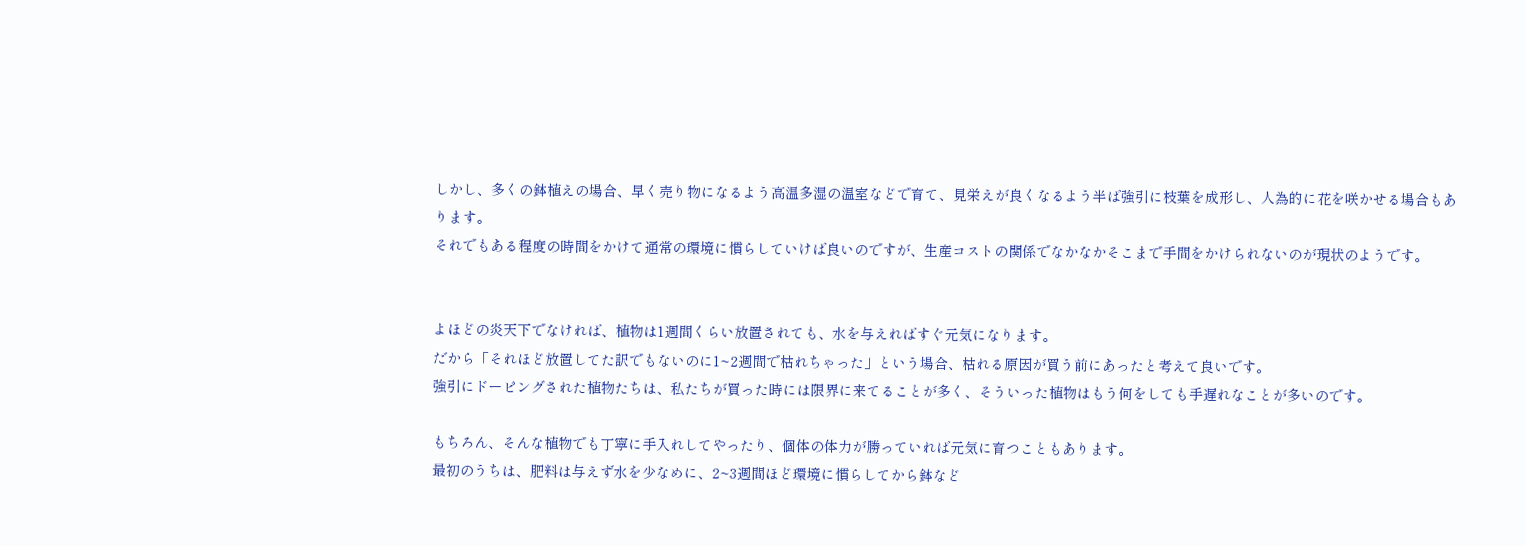しかし、多くの鉢植えの場合、早く売り物になるよう高温多湿の温室などで育て、見栄えが良くなるよう半ば強引に枝葉を成形し、人為的に花を咲かせる場合もあります。
それでもある程度の時間をかけて通常の環境に慣らしていけば良いのですが、生産コストの関係でなかなかそこまで手間をかけられないのが現状のようです。


よほどの炎天下でなければ、植物は1週間くらい放置されても、水を与えればすぐ元気になります。
だから「それほど放置してた訳でもないのに1~2週間で枯れちゃった」という場合、枯れる原因が買う前にあったと考えて良いです。
強引にドーピングされた植物たちは、私たちが買った時には限界に来てることが多く、そういった植物はもう何をしても手遅れなことが多いのです。

もちろん、そんな植物でも丁寧に手入れしてやったり、個体の体力が勝っていれば元気に育つこともあります。
最初のうちは、肥料は与えず水を少なめに、2~3週間ほど環境に慣らしてから鉢など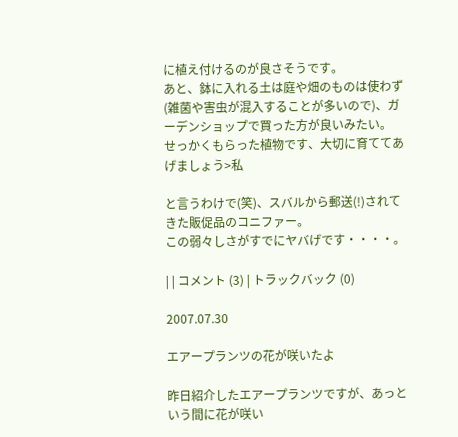に植え付けるのが良さそうです。
あと、鉢に入れる土は庭や畑のものは使わず(雑菌や害虫が混入することが多いので)、ガーデンショップで買った方が良いみたい。
せっかくもらった植物です、大切に育ててあげましょう>私

と言うわけで(笑)、スバルから郵送(!)されてきた販促品のコニファー。
この弱々しさがすでにヤバげです・・・・。

| | コメント (3) | トラックバック (0)

2007.07.30

エアープランツの花が咲いたよ

昨日紹介したエアープランツですが、あっという間に花が咲い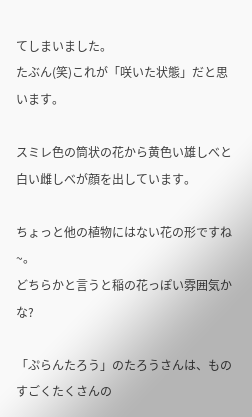てしまいました。
たぶん(笑)これが「咲いた状態」だと思います。

スミレ色の筒状の花から黄色い雄しべと白い雌しべが顔を出しています。

ちょっと他の植物にはない花の形ですね~。
どちらかと言うと稲の花っぽい雰囲気かな?

「ぷらんたろう」のたろうさんは、ものすごくたくさんの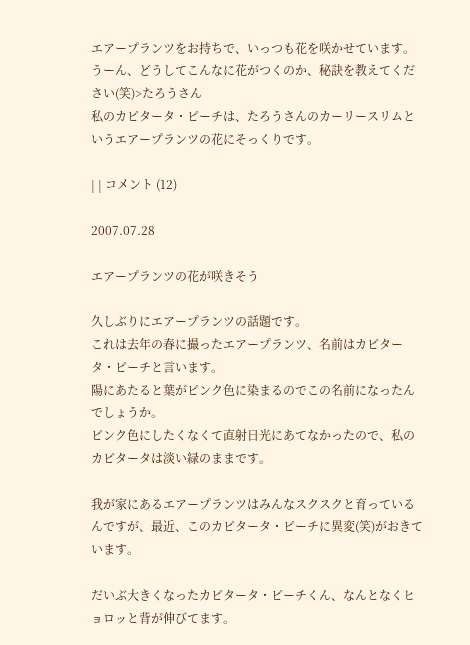エアープランツをお持ちで、いっつも花を咲かせています。
うーん、どうしてこんなに花がつくのか、秘訣を教えてください(笑)>たろうさん
私のカピタータ・ピーチは、たろうさんのカーリースリムというエアープランツの花にそっくりです。

| | コメント (12)

2007.07.28

エアープランツの花が咲きそう

久しぶりにエアープランツの話題です。
これは去年の春に撮ったエアープランツ、名前はカピタータ・ピーチと言います。
陽にあたると葉がピンク色に染まるのでこの名前になったんでしょうか。
ピンク色にしたくなくて直射日光にあてなかったので、私のカピタータは淡い緑のままです。

我が家にあるエアープランツはみんなスクスクと育っているんですが、最近、このカピタータ・ピーチに異変(笑)がおきています。

だいぶ大きくなったカピタータ・ピーチくん、なんとなくヒョロッと背が伸びてます。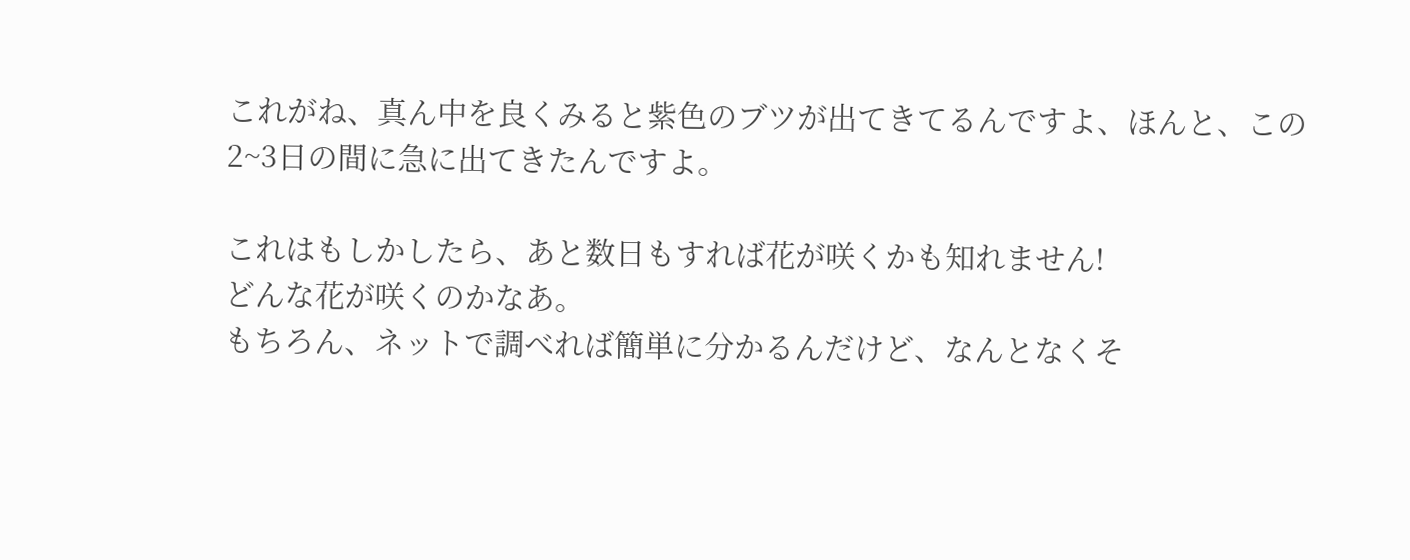これがね、真ん中を良くみると紫色のブツが出てきてるんですよ、ほんと、この2~3日の間に急に出てきたんですよ。

これはもしかしたら、あと数日もすれば花が咲くかも知れません!
どんな花が咲くのかなあ。
もちろん、ネットで調べれば簡単に分かるんだけど、なんとなくそ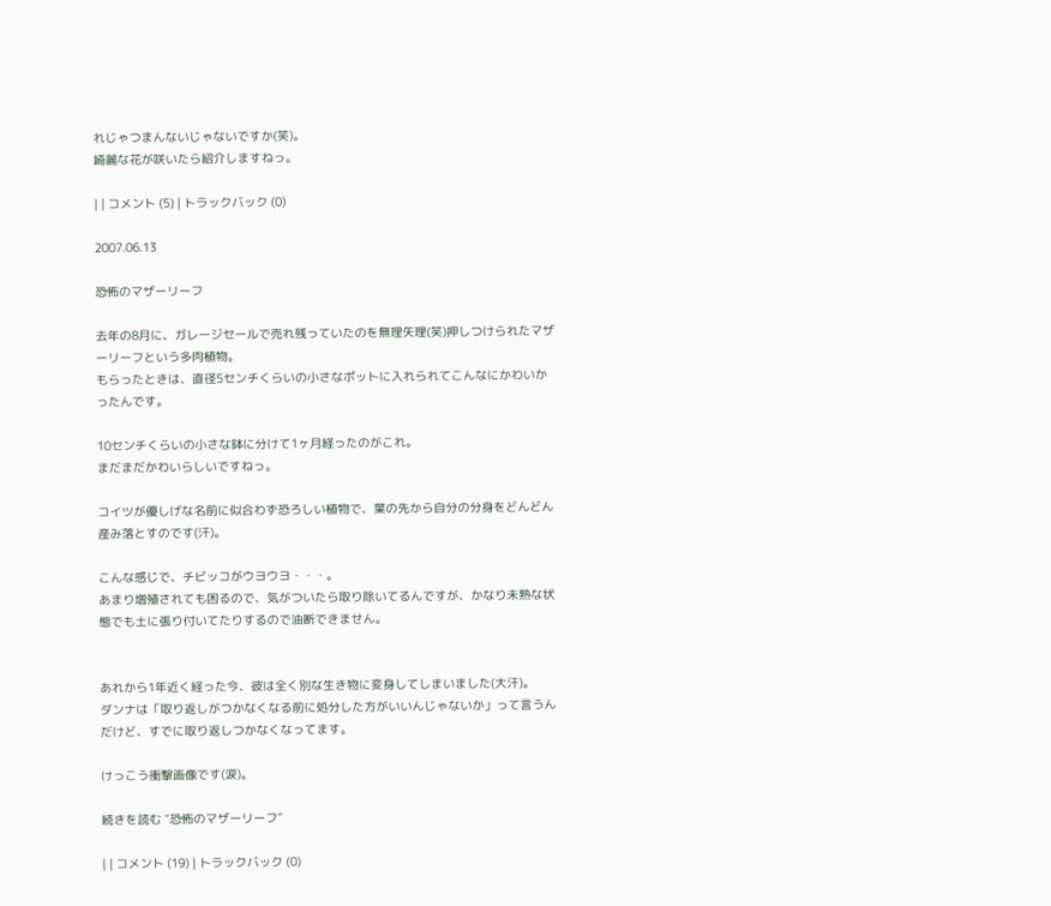れじゃつまんないじゃないですか(笑)。
綺麗な花が咲いたら紹介しますねっ。

| | コメント (5) | トラックバック (0)

2007.06.13

恐怖のマザーリーフ

去年の8月に、ガレージセールで売れ残っていたのを無理矢理(笑)押しつけられたマザーリーフという多肉植物。
もらったときは、直径5センチくらいの小さなポットに入れられてこんなにかわいかったんです。

10センチくらいの小さな鉢に分けて1ヶ月経ったのがこれ。
まだまだかわいらしいですねっ。

コイツが優しげな名前に似合わず恐ろしい植物で、葉の先から自分の分身をどんどん産み落とすのです(汗)。

こんな感じで、チビッコがウヨウヨ・・・。
あまり増殖されても困るので、気がついたら取り除いてるんですが、かなり未熟な状態でも土に張り付いてたりするので油断できません。


あれから1年近く経った今、彼は全く別な生き物に変身してしまいました(大汗)。
ダンナは「取り返しがつかなくなる前に処分した方がいいんじゃないか」って言うんだけど、すでに取り返しつかなくなってます。

けっこう衝撃画像です(涙)。

続きを読む "恐怖のマザーリーフ"

| | コメント (19) | トラックバック (0)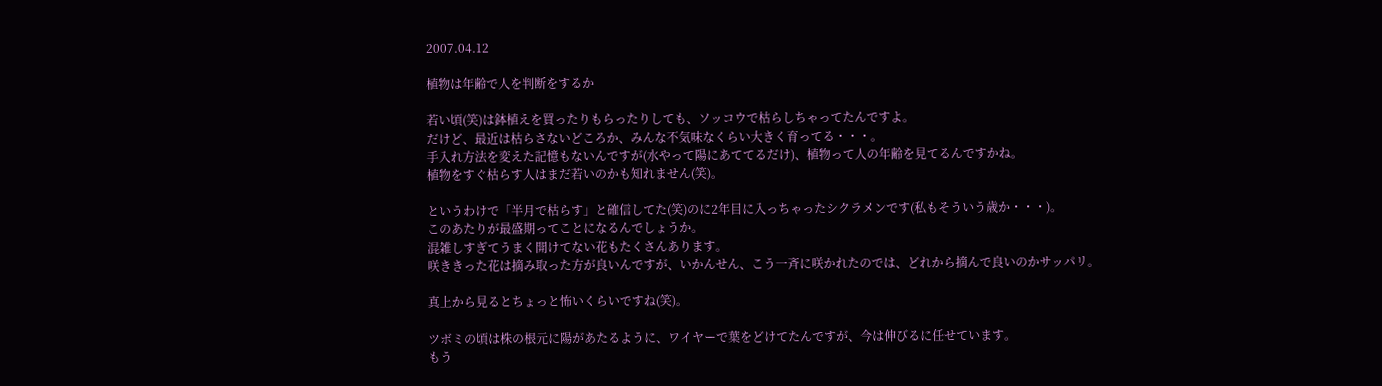2007.04.12

植物は年齢で人を判断をするか

若い頃(笑)は鉢植えを買ったりもらったりしても、ソッコウで枯らしちゃってたんですよ。
だけど、最近は枯らさないどころか、みんな不気味なくらい大きく育ってる・・・。
手入れ方法を変えた記憶もないんですが(水やって陽にあててるだけ)、植物って人の年齢を見てるんですかね。
植物をすぐ枯らす人はまだ若いのかも知れません(笑)。

というわけで「半月で枯らす」と確信してた(笑)のに2年目に入っちゃったシクラメンです(私もそういう歳か・・・)。
このあたりが最盛期ってことになるんでしょうか。
混雑しすぎてうまく開けてない花もたくさんあります。
咲ききった花は摘み取った方が良いんですが、いかんせん、こう一斉に咲かれたのでは、どれから摘んで良いのかサッパリ。

真上から見るとちょっと怖いくらいですね(笑)。

ツボミの頃は株の根元に陽があたるように、ワイヤーで葉をどけてたんですが、今は伸びるに任せています。
もう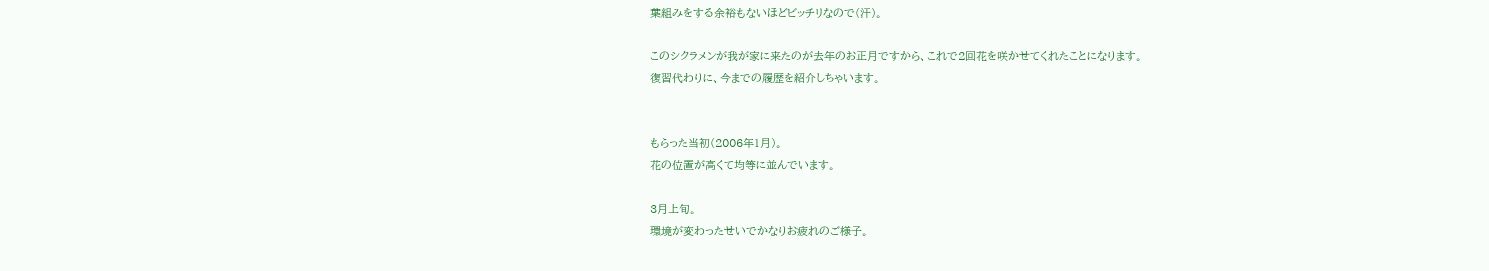葉組みをする余裕もないほどビッチリなので(汗)。

このシクラメンが我が家に来たのが去年のお正月ですから、これで2回花を咲かせてくれたことになります。
復習代わりに、今までの履歴を紹介しちゃいます。


もらった当初(2006年1月)。
花の位置が高くて均等に並んでいます。

3月上旬。
環境が変わったせいでかなりお疲れのご様子。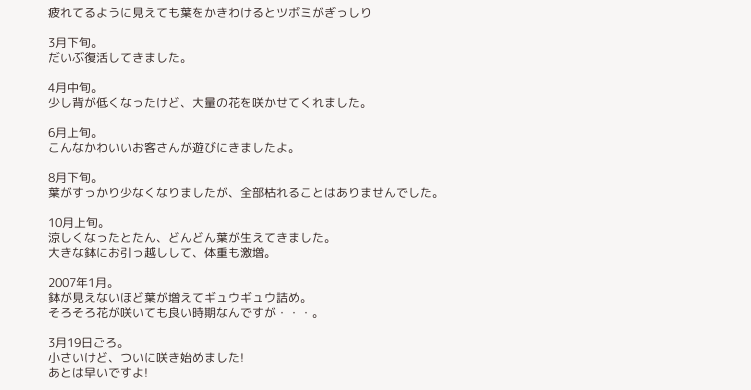疲れてるように見えても葉をかきわけるとツボミがぎっしり

3月下旬。
だいぶ復活してきました。

4月中旬。
少し背が低くなったけど、大量の花を咲かせてくれました。

6月上旬。
こんなかわいいお客さんが遊びにきましたよ。

8月下旬。
葉がすっかり少なくなりましたが、全部枯れることはありませんでした。

10月上旬。
涼しくなったとたん、どんどん葉が生えてきました。
大きな鉢にお引っ越しして、体重も激増。

2007年1月。
鉢が見えないほど葉が増えてギュウギュウ詰め。
そろそろ花が咲いても良い時期なんですが・・・。

3月19日ごろ。
小さいけど、ついに咲き始めました!
あとは早いですよ!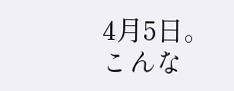4月5日。
こんな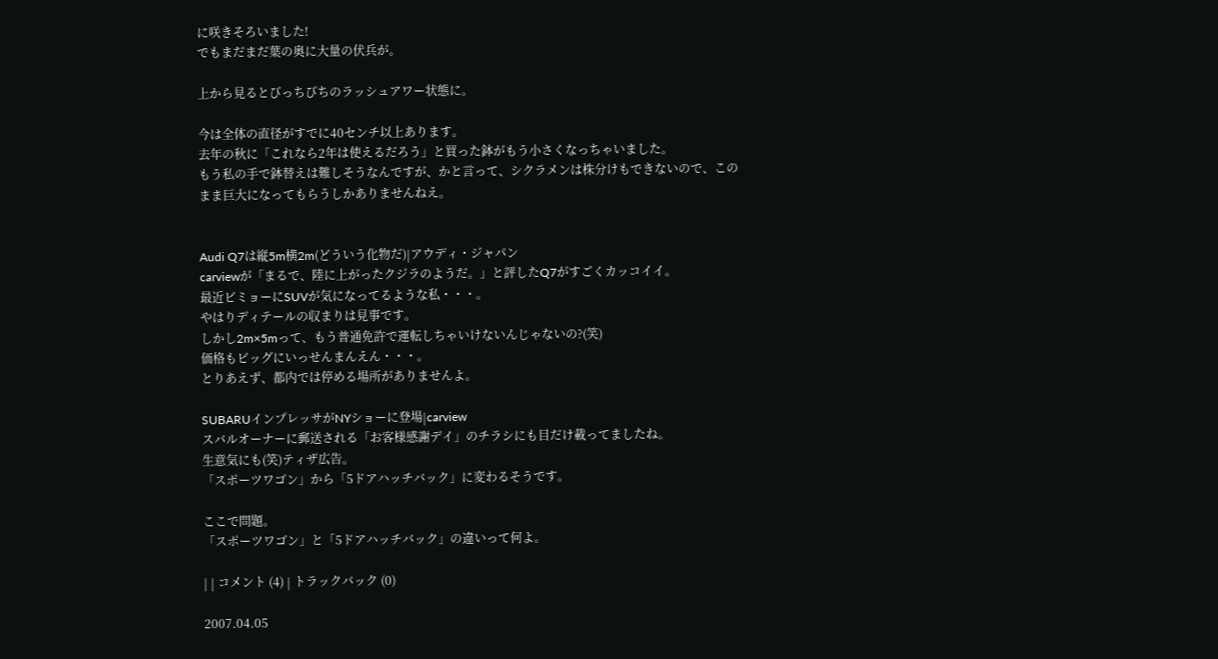に咲きそろいました!
でもまだまだ葉の奥に大量の伏兵が。

上から見るとびっちびちのラッシュアワー状態に。

今は全体の直径がすでに40センチ以上あります。
去年の秋に「これなら2年は使えるだろう」と買った鉢がもう小さくなっちゃいました。
もう私の手で鉢替えは難しそうなんですが、かと言って、シクラメンは株分けもできないので、このまま巨大になってもらうしかありませんねえ。


Audi Q7は縦5m横2m(どういう化物だ)|アウディ・ジャパン
carviewが「まるで、陸に上がったクジラのようだ。」と評したQ7がすごくカッコイイ。
最近ビミョーにSUVが気になってるような私・・・。
やはりディテールの収まりは見事です。
しかし2m×5mって、もう普通免許で運転しちゃいけないんじゃないの?(笑)
価格もビッグにいっせんまんえん・・・。
とりあえず、都内では停める場所がありませんよ。

SUBARUインプレッサがNYショーに登場|carview
スバルオーナーに郵送される「お客様感謝デイ」のチラシにも目だけ載ってましたね。
生意気にも(笑)ティザ広告。
「スポーツワゴン」から「5ドアハッチバック」に変わるそうです。

ここで問題。
「スポーツワゴン」と「5ドアハッチバック」の違いって何よ。

| | コメント (4) | トラックバック (0)

2007.04.05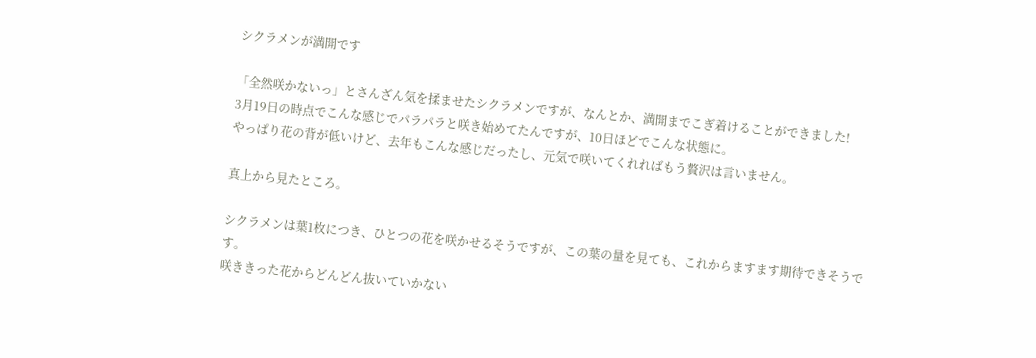シクラメンが満開です

「全然咲かないっ」とさんざん気を揉ませたシクラメンですが、なんとか、満開までこぎ着けることができました!
3月19日の時点でこんな感じでパラパラと咲き始めてたんですが、10日ほどでこんな状態に。
やっぱり花の背が低いけど、去年もこんな感じだったし、元気で咲いてくれればもう贅沢は言いません。

真上から見たところ。

シクラメンは葉1枚につき、ひとつの花を咲かせるそうですが、この葉の量を見ても、これからますます期待できそうです。
咲ききった花からどんどん抜いていかない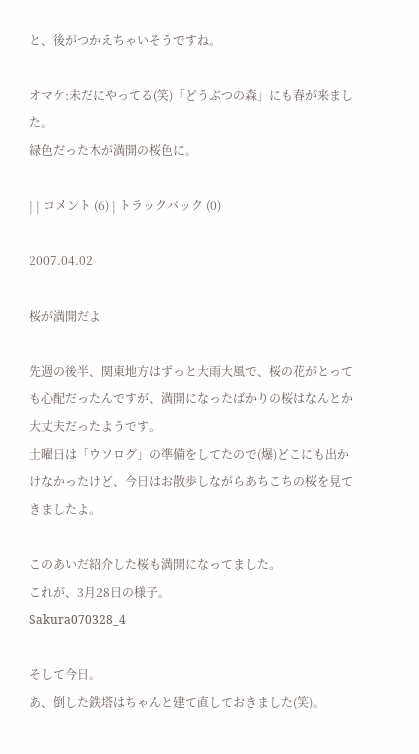と、後がつかえちゃいそうですね。

オマケ:未だにやってる(笑)「どうぶつの森」にも春が来ました。
緑色だった木が満開の桜色に。

| | コメント (6) | トラックバック (0)

2007.04.02

桜が満開だよ

先週の後半、関東地方はずっと大雨大風で、桜の花がとっても心配だったんですが、満開になったばかりの桜はなんとか大丈夫だったようです。
土曜日は「ウソログ」の準備をしてたので(爆)どこにも出かけなかったけど、今日はお散歩しながらあちこちの桜を見てきましたよ。

このあいだ紹介した桜も満開になってました。
これが、3月28日の様子。
Sakura070328_4

そして今日。
あ、倒した鉄塔はちゃんと建て直しておきました(笑)。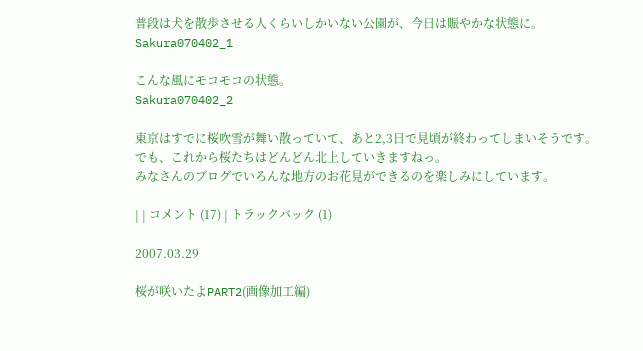普段は犬を散歩させる人くらいしかいない公園が、今日は賑やかな状態に。
Sakura070402_1

こんな風にモコモコの状態。
Sakura070402_2

東京はすでに桜吹雪が舞い散っていて、あと2,3日で見頃が終わってしまいそうです。
でも、これから桜たちはどんどん北上していきますねっ。
みなさんのブログでいろんな地方のお花見ができるのを楽しみにしています。

| | コメント (17) | トラックバック (1)

2007.03.29

桜が咲いたよPART2(画像加工編)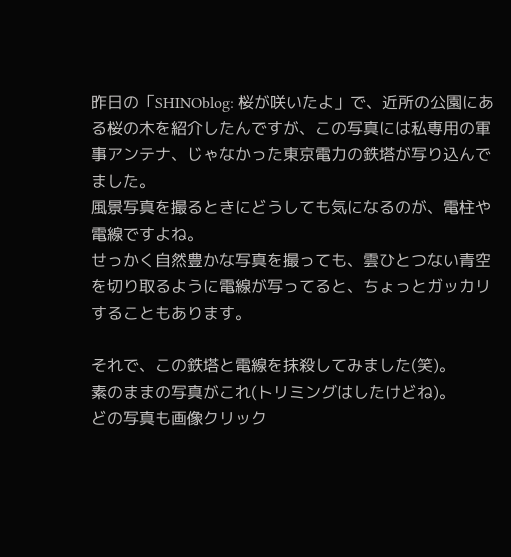昨日の「SHINOblog: 桜が咲いたよ」で、近所の公園にある桜の木を紹介したんですが、この写真には私専用の軍事アンテナ、じゃなかった東京電力の鉄塔が写り込んでました。
風景写真を撮るときにどうしても気になるのが、電柱や電線ですよね。
せっかく自然豊かな写真を撮っても、雲ひとつない青空を切り取るように電線が写ってると、ちょっとガッカリすることもあります。

それで、この鉄塔と電線を抹殺してみました(笑)。
素のままの写真がこれ(トリミングはしたけどね)。
どの写真も画像クリック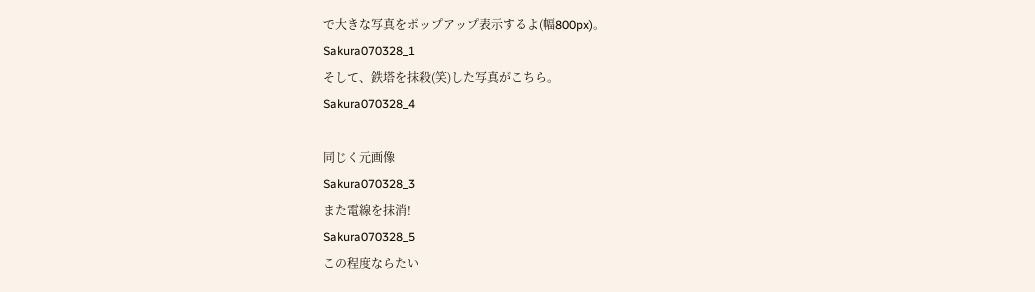で大きな写真をポップアップ表示するよ(幅800px)。
Sakura070328_1
そして、鉄塔を抹殺(笑)した写真がこちら。
Sakura070328_4

同じく元画像
Sakura070328_3
また電線を抹消!
Sakura070328_5
この程度ならたい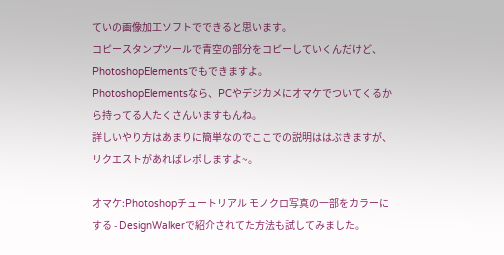ていの画像加工ソフトでできると思います。
コピースタンプツールで青空の部分をコピーしていくんだけど、PhotoshopElementsでもできますよ。
PhotoshopElementsなら、PCやデジカメにオマケでついてくるから持ってる人たくさんいますもんね。
詳しいやり方はあまりに簡単なのでここでの説明ははぶきますが、リクエストがあればレポしますよ~。

オマケ:Photoshopチュートリアル モノクロ写真の一部をカラーにする - DesignWalkerで紹介されてた方法も試してみました。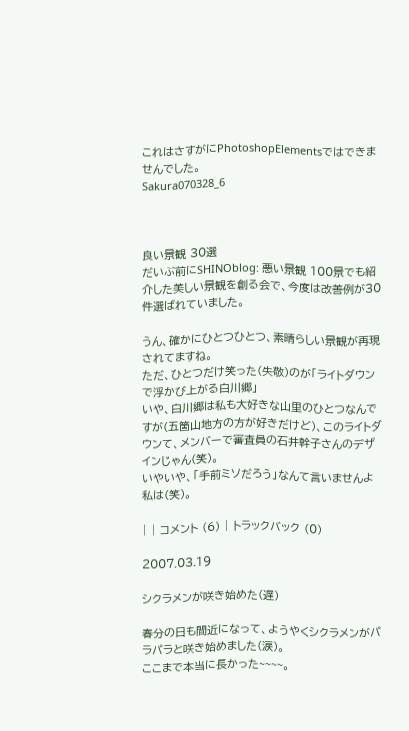これはさすがにPhotoshopElementsではできませんでした。
Sakura070328_6



良い景観 30選
だいぶ前にSHINOblog: 悪い景観 100景でも紹介した美しい景観を創る会で、今度は改善例が30件選ばれていました。

うん、確かにひとつひとつ、素晴らしい景観が再現されてますね。
ただ、ひとつだけ笑った(失敬)のが「ライトダウンで浮かび上がる白川郷」
いや、白川郷は私も大好きな山里のひとつなんですが(五箇山地方の方が好きだけど)、このライトダウンて、メンバーで審査員の石井幹子さんのデザインじゃん(笑)。
いやいや、「手前ミソだろう」なんて言いませんよ私は(笑)。

| | コメント (6) | トラックバック (0)

2007.03.19

シクラメンが咲き始めた(遅)

春分の日も間近になって、ようやくシクラメンがパラパラと咲き始めました(涙)。
ここまで本当に長かった~~~~。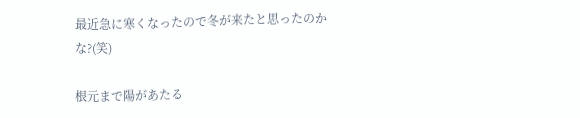最近急に寒くなったので冬が来たと思ったのかな?(笑)

根元まで陽があたる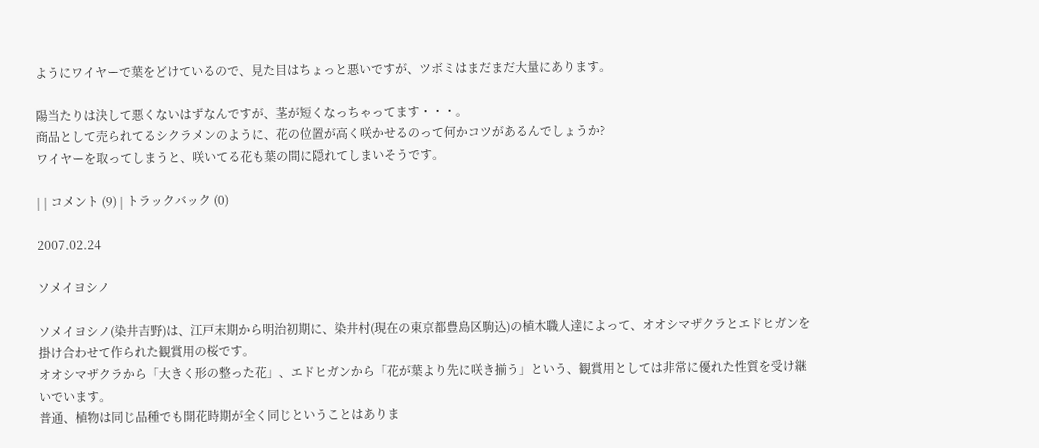ようにワイヤーで葉をどけているので、見た目はちょっと悪いですが、ツボミはまだまだ大量にあります。

陽当たりは決して悪くないはずなんですが、茎が短くなっちゃってます・・・。
商品として売られてるシクラメンのように、花の位置が高く咲かせるのって何かコツがあるんでしょうか?
ワイヤーを取ってしまうと、咲いてる花も葉の間に隠れてしまいそうです。

| | コメント (9) | トラックバック (0)

2007.02.24

ソメイヨシノ

ソメイヨシノ(染井吉野)は、江戸末期から明治初期に、染井村(現在の東京都豊島区駒込)の植木職人達によって、オオシマザクラとエドヒガンを掛け合わせて作られた観賞用の桜です。
オオシマザクラから「大きく形の整った花」、エドヒガンから「花が葉より先に咲き揃う」という、観賞用としては非常に優れた性質を受け継いでいます。
普通、植物は同じ品種でも開花時期が全く同じということはありま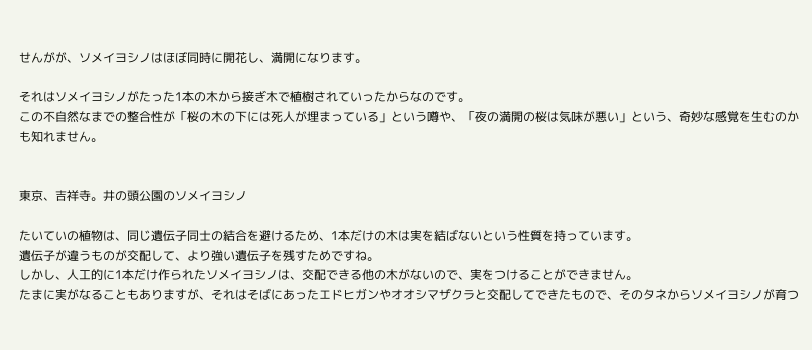せんがが、ソメイヨシノはほぼ同時に開花し、満開になります。

それはソメイヨシノがたった1本の木から接ぎ木で植樹されていったからなのです。
この不自然なまでの整合性が「桜の木の下には死人が埋まっている」という噂や、「夜の満開の桜は気味が悪い」という、奇妙な感覚を生むのかも知れません。


東京、吉祥寺。井の頭公園のソメイヨシノ

たいていの植物は、同じ遺伝子同士の結合を避けるため、1本だけの木は実を結ばないという性質を持っています。
遺伝子が違うものが交配して、より強い遺伝子を残すためですね。
しかし、人工的に1本だけ作られたソメイヨシノは、交配できる他の木がないので、実をつけることができません。
たまに実がなることもありますが、それはそばにあったエドヒガンやオオシマザクラと交配してできたもので、そのタネからソメイヨシノが育つ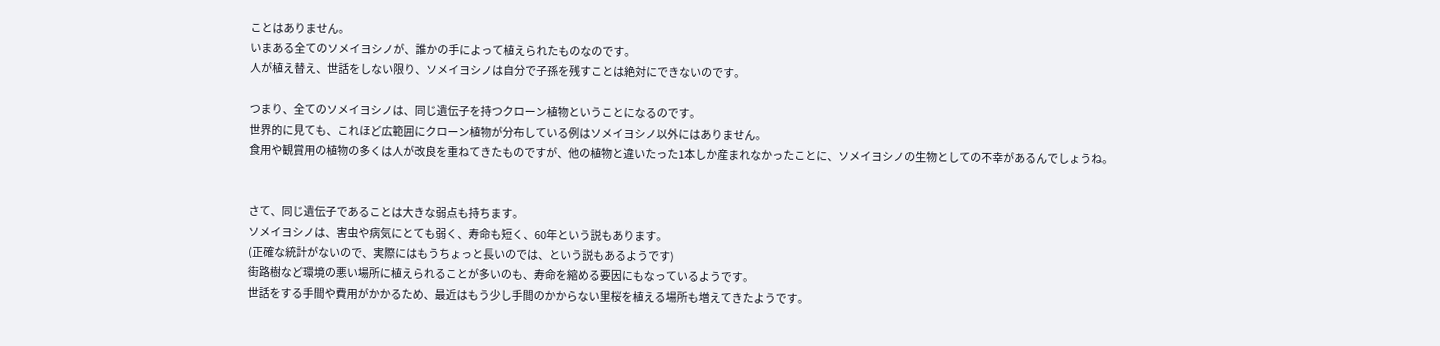ことはありません。
いまある全てのソメイヨシノが、誰かの手によって植えられたものなのです。
人が植え替え、世話をしない限り、ソメイヨシノは自分で子孫を残すことは絶対にできないのです。

つまり、全てのソメイヨシノは、同じ遺伝子を持つクローン植物ということになるのです。
世界的に見ても、これほど広範囲にクローン植物が分布している例はソメイヨシノ以外にはありません。
食用や観賞用の植物の多くは人が改良を重ねてきたものですが、他の植物と違いたった1本しか産まれなかったことに、ソメイヨシノの生物としての不幸があるんでしょうね。


さて、同じ遺伝子であることは大きな弱点も持ちます。
ソメイヨシノは、害虫や病気にとても弱く、寿命も短く、60年という説もあります。
(正確な統計がないので、実際にはもうちょっと長いのでは、という説もあるようです)
街路樹など環境の悪い場所に植えられることが多いのも、寿命を縮める要因にもなっているようです。
世話をする手間や費用がかかるため、最近はもう少し手間のかからない里桜を植える場所も増えてきたようです。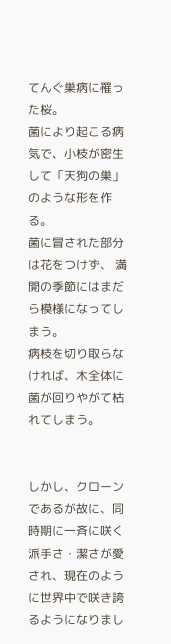てんぐ巣病に罹った桜。
菌により起こる病気で、小枝が密生して「天狗の巣」のような形を作る。
菌に冒された部分は花をつけず、 満開の季節にはまだら模様になってしまう。
病枝を切り取らなければ、木全体に菌が回りやがて枯れてしまう。


しかし、クローンであるが故に、同時期に一斉に咲く派手さ・潔さが愛され、現在のように世界中で咲き誇るようになりまし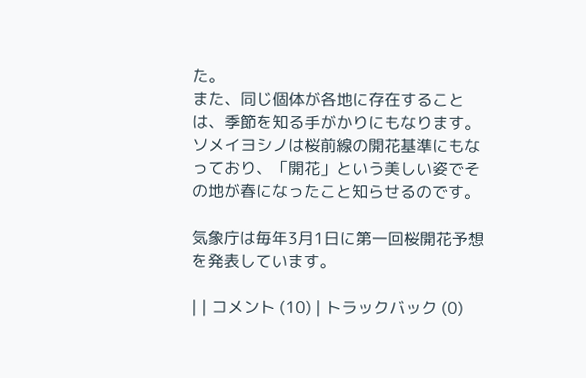た。
また、同じ個体が各地に存在することは、季節を知る手がかりにもなります。
ソメイヨシノは桜前線の開花基準にもなっており、「開花」という美しい姿でその地が春になったこと知らせるのです。

気象庁は毎年3月1日に第一回桜開花予想を発表しています。

| | コメント (10) | トラックバック (0)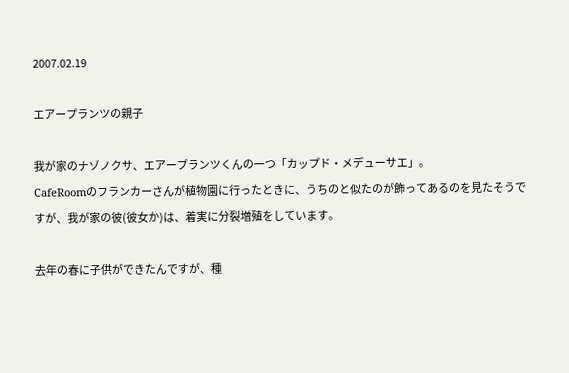2007.02.19

エアープランツの親子

我が家のナゾノクサ、エアープランツくんの一つ「カップド・メデューサエ」。
CafeRoomのフランカーさんが植物園に行ったときに、うちのと似たのが飾ってあるのを見たそうですが、我が家の彼(彼女か)は、着実に分裂増殖をしています。

去年の春に子供ができたんですが、種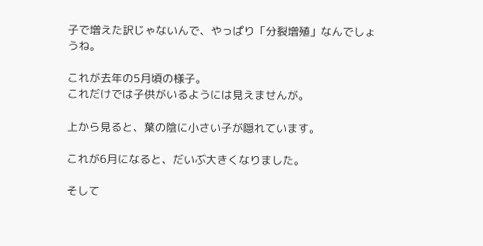子で増えた訳じゃないんで、やっぱり「分裂増殖」なんでしょうね。

これが去年の5月頃の様子。
これだけでは子供がいるようには見えませんが。

上から見ると、葉の陰に小さい子が隠れています。

これが6月になると、だいぶ大きくなりました。

そして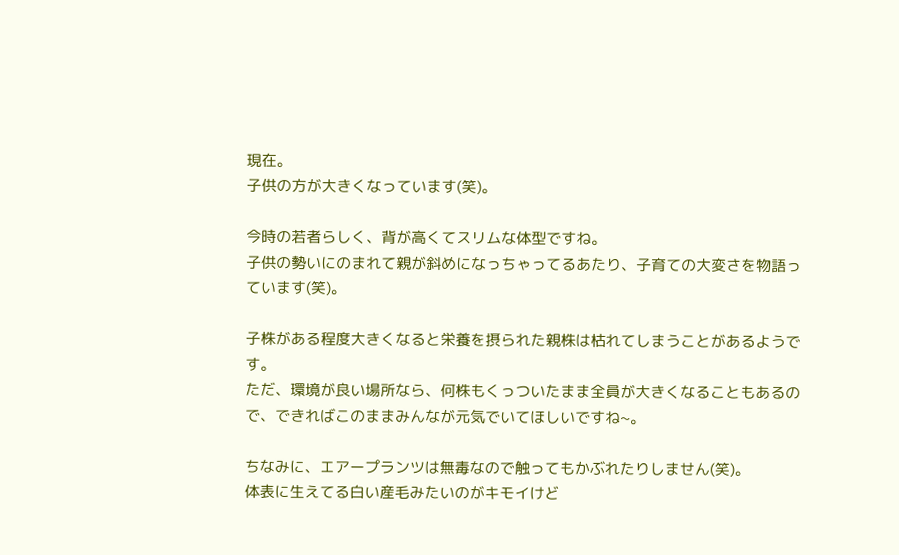現在。
子供の方が大きくなっています(笑)。

今時の若者らしく、背が高くてスリムな体型ですね。
子供の勢いにのまれて親が斜めになっちゃってるあたり、子育ての大変さを物語っています(笑)。

子株がある程度大きくなると栄養を摂られた親株は枯れてしまうことがあるようです。
ただ、環境が良い場所なら、何株もくっついたまま全員が大きくなることもあるので、できればこのままみんなが元気でいてほしいですね~。

ちなみに、エアープランツは無毒なので触ってもかぶれたりしません(笑)。
体表に生えてる白い産毛みたいのがキモイけど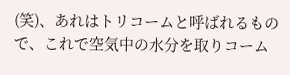(笑)、あれはトリコームと呼ばれるもので、これで空気中の水分を取りコーム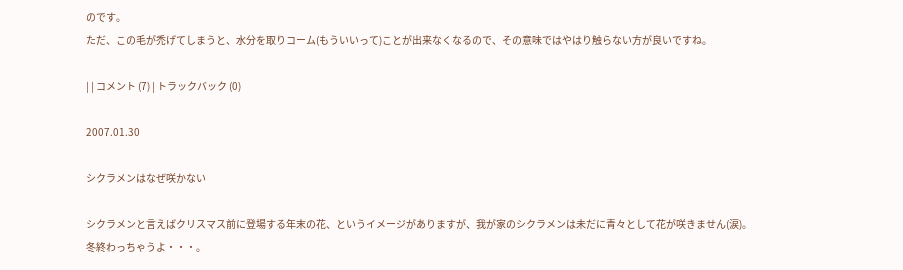のです。
ただ、この毛が禿げてしまうと、水分を取りコーム(もういいって)ことが出来なくなるので、その意味ではやはり触らない方が良いですね。

| | コメント (7) | トラックバック (0)

2007.01.30

シクラメンはなぜ咲かない

シクラメンと言えばクリスマス前に登場する年末の花、というイメージがありますが、我が家のシクラメンは未だに青々として花が咲きません(涙)。
冬終わっちゃうよ・・・。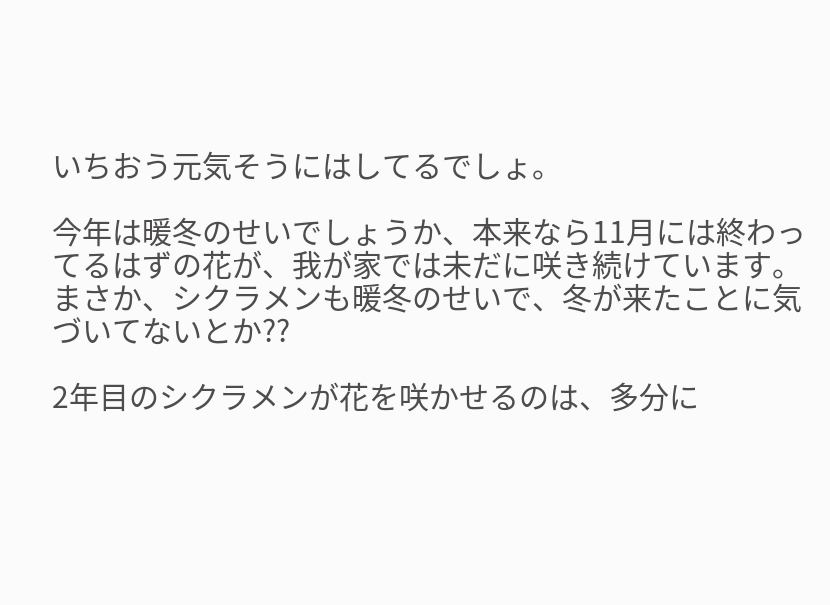いちおう元気そうにはしてるでしょ。

今年は暖冬のせいでしょうか、本来なら11月には終わってるはずの花が、我が家では未だに咲き続けています。
まさか、シクラメンも暖冬のせいで、冬が来たことに気づいてないとか??

2年目のシクラメンが花を咲かせるのは、多分に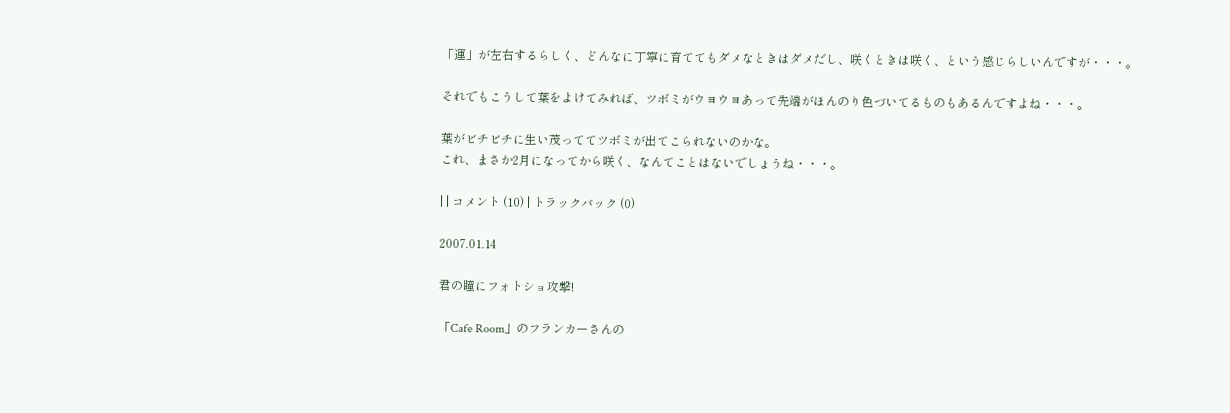「運」が左右するらしく、どんなに丁寧に育ててもダメなときはダメだし、咲くときは咲く、という感じらしいんですが・・・。

それでもこうして葉をよけてみれば、ツボミがウヨウヨあって先端がほんのり色づいてるものもあるんですよね・・・。

葉がビチビチに生い茂っててツボミが出てこられないのかな。
これ、まさか2月になってから咲く、なんてことはないでしょうね・・・。

| | コメント (10) | トラックバック (0)

2007.01.14

君の瞳にフォトショ攻撃!

「Cafe Room」のフランカーさんの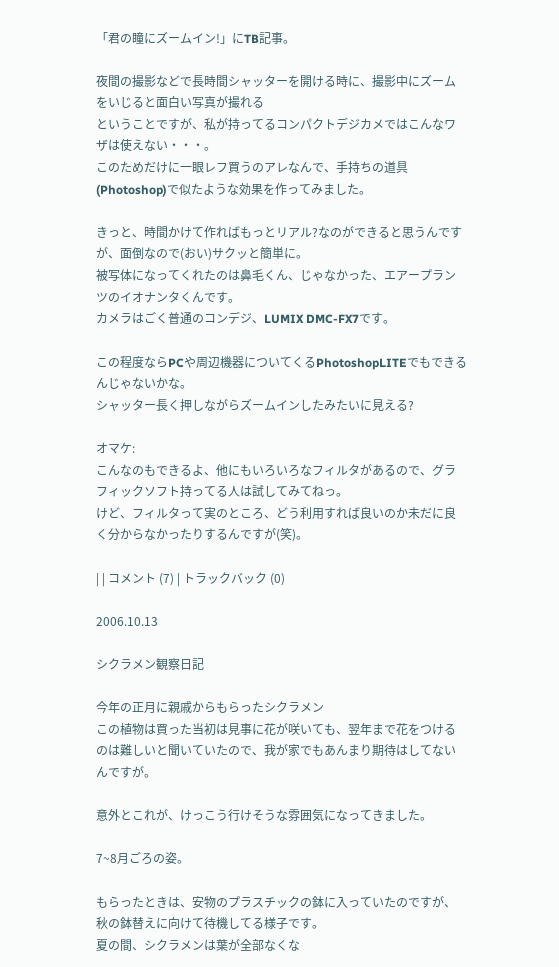「君の瞳にズームイン!」にTB記事。

夜間の撮影などで長時間シャッターを開ける時に、撮影中にズームをいじると面白い写真が撮れる
ということですが、私が持ってるコンパクトデジカメではこんなワザは使えない・・・。
このためだけに一眼レフ買うのアレなんで、手持ちの道具(Photoshop)で似たような効果を作ってみました。

きっと、時間かけて作ればもっとリアル?なのができると思うんですが、面倒なので(おい)サクッと簡単に。
被写体になってくれたのは鼻毛くん、じゃなかった、エアープランツのイオナンタくんです。
カメラはごく普通のコンデジ、LUMIX DMC-FX7です。

この程度ならPCや周辺機器についてくるPhotoshopLITEでもできるんじゃないかな。
シャッター長く押しながらズームインしたみたいに見える?

オマケ:
こんなのもできるよ、他にもいろいろなフィルタがあるので、グラフィックソフト持ってる人は試してみてねっ。
けど、フィルタって実のところ、どう利用すれば良いのか未だに良く分からなかったりするんですが(笑)。

| | コメント (7) | トラックバック (0)

2006.10.13

シクラメン観察日記

今年の正月に親戚からもらったシクラメン
この植物は買った当初は見事に花が咲いても、翌年まで花をつけるのは難しいと聞いていたので、我が家でもあんまり期待はしてないんですが。

意外とこれが、けっこう行けそうな雰囲気になってきました。

7~8月ごろの姿。

もらったときは、安物のプラスチックの鉢に入っていたのですが、秋の鉢替えに向けて待機してる様子です。
夏の間、シクラメンは葉が全部なくな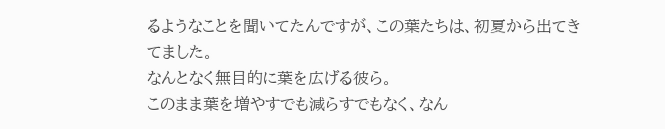るようなことを聞いてたんですが、この葉たちは、初夏から出てきてました。
なんとなく無目的に葉を広げる彼ら。
このまま葉を増やすでも減らすでもなく、なん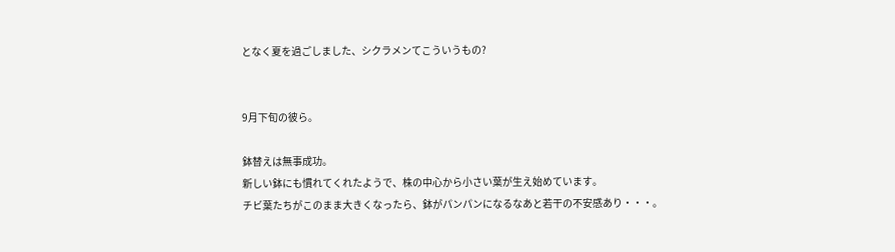となく夏を過ごしました、シクラメンてこういうもの?


9月下旬の彼ら。

鉢替えは無事成功。
新しい鉢にも慣れてくれたようで、株の中心から小さい葉が生え始めています。
チビ葉たちがこのまま大きくなったら、鉢がパンパンになるなあと若干の不安感あり・・・。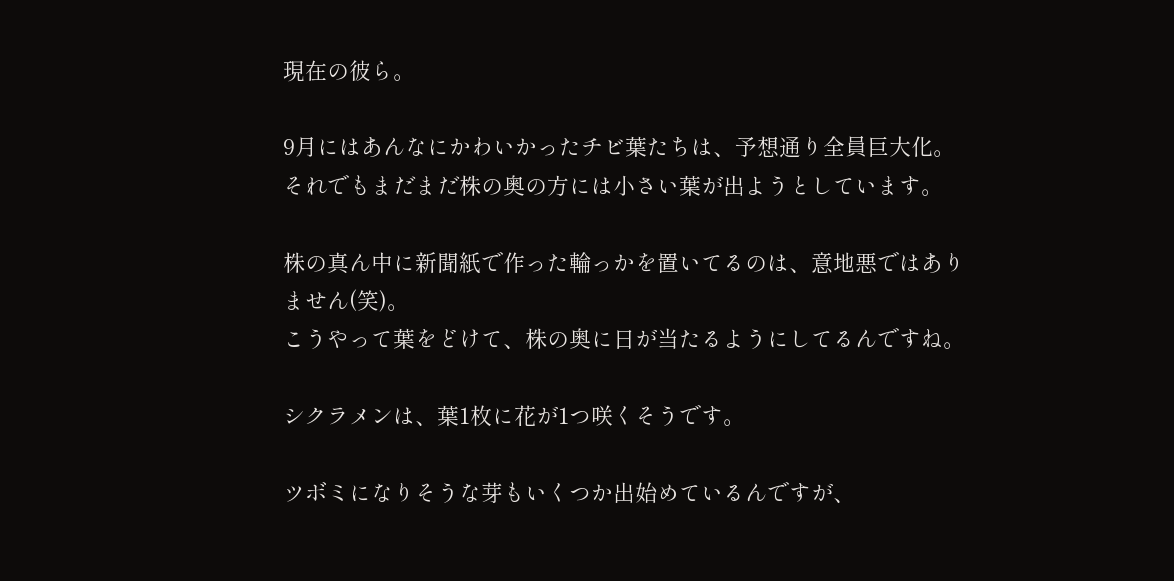現在の彼ら。

9月にはあんなにかわいかったチビ葉たちは、予想通り全員巨大化。
それでもまだまだ株の奥の方には小さい葉が出ようとしています。

株の真ん中に新聞紙で作った輪っかを置いてるのは、意地悪ではありません(笑)。
こうやって葉をどけて、株の奥に日が当たるようにしてるんですね。

シクラメンは、葉1枚に花が1つ咲くそうです。

ツボミになりそうな芽もいくつか出始めているんですが、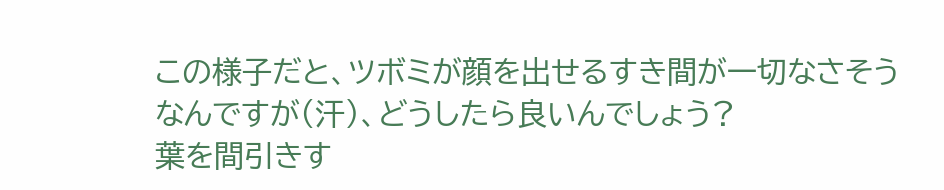この様子だと、ツボミが顔を出せるすき間が一切なさそうなんですが(汗)、どうしたら良いんでしょう?
葉を間引きす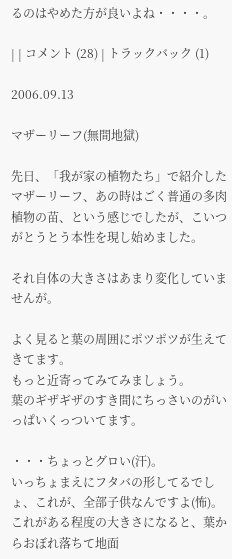るのはやめた方が良いよね・・・・。

| | コメント (28) | トラックバック (1)

2006.09.13

マザーリーフ(無間地獄)

先日、「我が家の植物たち」で紹介したマザーリーフ、あの時はごく普通の多肉植物の苗、という感じでしたが、こいつがとうとう本性を現し始めました。

それ自体の大きさはあまり変化していませんが。

よく見ると葉の周囲にポツポツが生えてきてます。
もっと近寄ってみてみましょう。
葉のギザギザのすき間にちっさいのがいっぱいくっついてます。

・・・ちょっとグロい(汗)。
いっちょまえにフタバの形してるでしょ、これが、全部子供なんですよ(怖)。
これがある程度の大きさになると、葉からおぼれ落ちて地面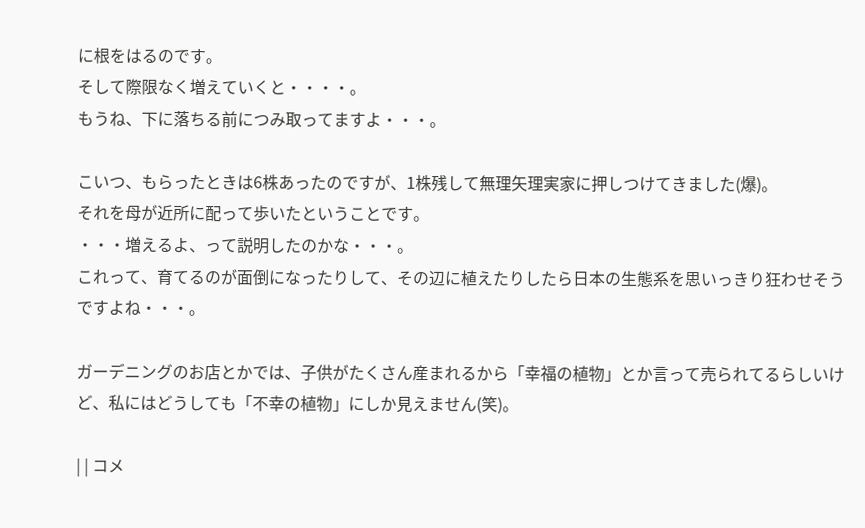に根をはるのです。
そして際限なく増えていくと・・・・。
もうね、下に落ちる前につみ取ってますよ・・・。

こいつ、もらったときは6株あったのですが、1株残して無理矢理実家に押しつけてきました(爆)。
それを母が近所に配って歩いたということです。
・・・増えるよ、って説明したのかな・・・。
これって、育てるのが面倒になったりして、その辺に植えたりしたら日本の生態系を思いっきり狂わせそうですよね・・・。

ガーデニングのお店とかでは、子供がたくさん産まれるから「幸福の植物」とか言って売られてるらしいけど、私にはどうしても「不幸の植物」にしか見えません(笑)。

| | コメ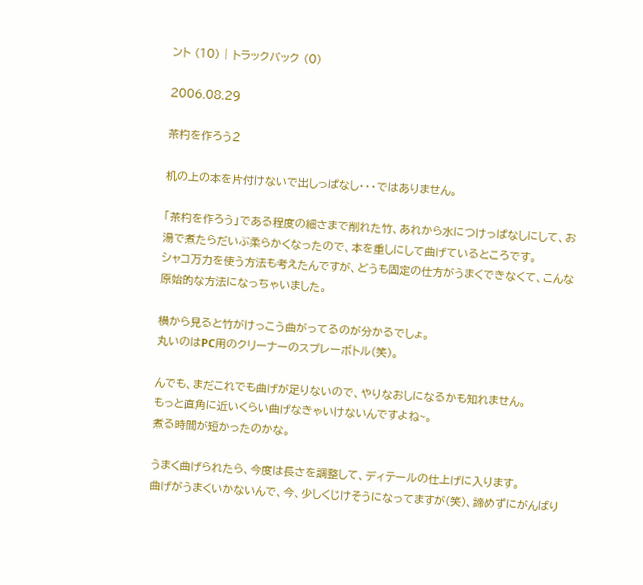ント (10) | トラックバック (0)

2006.08.29

茶杓を作ろう2

机の上の本を片付けないで出しっぱなし・・・ではありません。

「茶杓を作ろう」である程度の細さまで削れた竹、あれから水につけっぱなしにして、お湯で煮たらだいぶ柔らかくなったので、本を重しにして曲げているところです。
シャコ万力を使う方法も考えたんですが、どうも固定の仕方がうまくできなくて、こんな原始的な方法になっちゃいました。

横から見ると竹がけっこう曲がってるのが分かるでしょ。
丸いのはPC用のクリーナーのスプレーボトル(笑)。

んでも、まだこれでも曲げが足りないので、やりなおしになるかも知れません。
もっと直角に近いくらい曲げなきゃいけないんですよね~。
煮る時間が短かったのかな。

うまく曲げられたら、今度は長さを調整して、ディテールの仕上げに入ります。
曲げがうまくいかないんで、今、少しくじけそうになってますが(笑)、諦めずにがんばり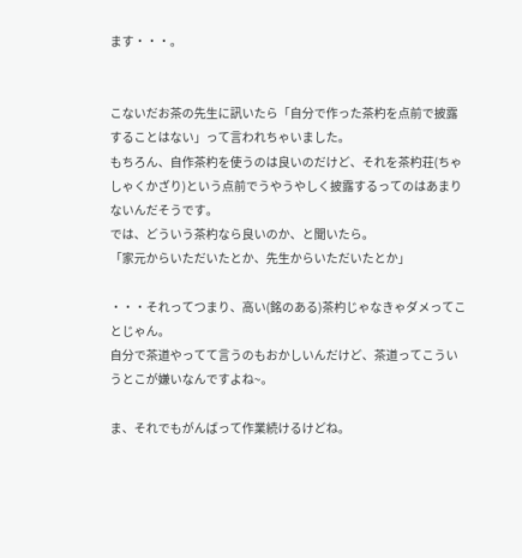ます・・・。


こないだお茶の先生に訊いたら「自分で作った茶杓を点前で披露することはない」って言われちゃいました。
もちろん、自作茶杓を使うのは良いのだけど、それを茶杓荘(ちゃしゃくかざり)という点前でうやうやしく披露するってのはあまりないんだそうです。
では、どういう茶杓なら良いのか、と聞いたら。
「家元からいただいたとか、先生からいただいたとか」

・・・それってつまり、高い(銘のある)茶杓じゃなきゃダメってことじゃん。
自分で茶道やってて言うのもおかしいんだけど、茶道ってこういうとこが嫌いなんですよね~。

ま、それでもがんばって作業続けるけどね。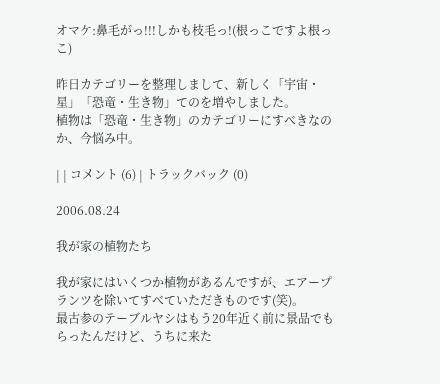オマケ:鼻毛がっ!!!しかも枝毛っ!(根っこですよ根っこ)

昨日カテゴリーを整理しまして、新しく「宇宙・星」「恐竜・生き物」てのを増やしました。
植物は「恐竜・生き物」のカテゴリーにすべきなのか、今悩み中。

| | コメント (6) | トラックバック (0)

2006.08.24

我が家の植物たち

我が家にはいくつか植物があるんですが、エアープランツを除いてすべていただきものです(笑)。
最古参のテーブルヤシはもう20年近く前に景品でもらったんだけど、うちに来た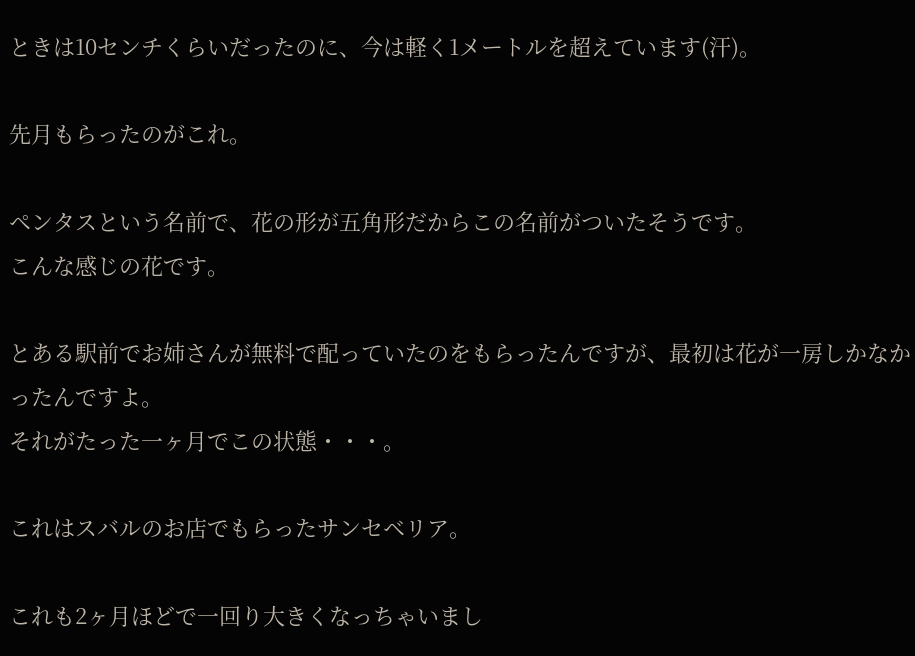ときは10センチくらいだったのに、今は軽く1メートルを超えています(汗)。

先月もらったのがこれ。

ペンタスという名前で、花の形が五角形だからこの名前がついたそうです。
こんな感じの花です。

とある駅前でお姉さんが無料で配っていたのをもらったんですが、最初は花が一房しかなかったんですよ。
それがたった一ヶ月でこの状態・・・。

これはスバルのお店でもらったサンセベリア。

これも2ヶ月ほどで一回り大きくなっちゃいまし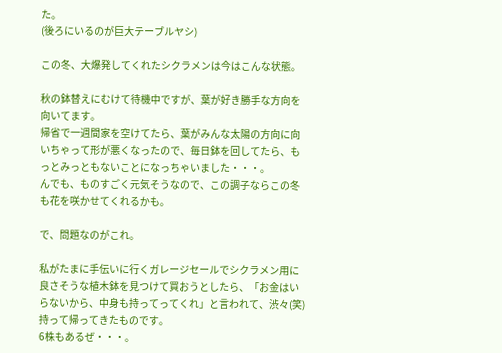た。
(後ろにいるのが巨大テーブルヤシ)

この冬、大爆発してくれたシクラメンは今はこんな状態。

秋の鉢替えにむけて待機中ですが、葉が好き勝手な方向を向いてます。
帰省で一週間家を空けてたら、葉がみんな太陽の方向に向いちゃって形が悪くなったので、毎日鉢を回してたら、もっとみっともないことになっちゃいました・・・。
んでも、ものすごく元気そうなので、この調子ならこの冬も花を咲かせてくれるかも。

で、問題なのがこれ。

私がたまに手伝いに行くガレージセールでシクラメン用に良さそうな植木鉢を見つけて買おうとしたら、「お金はいらないから、中身も持ってってくれ」と言われて、渋々(笑)持って帰ってきたものです。
6株もあるぜ・・・。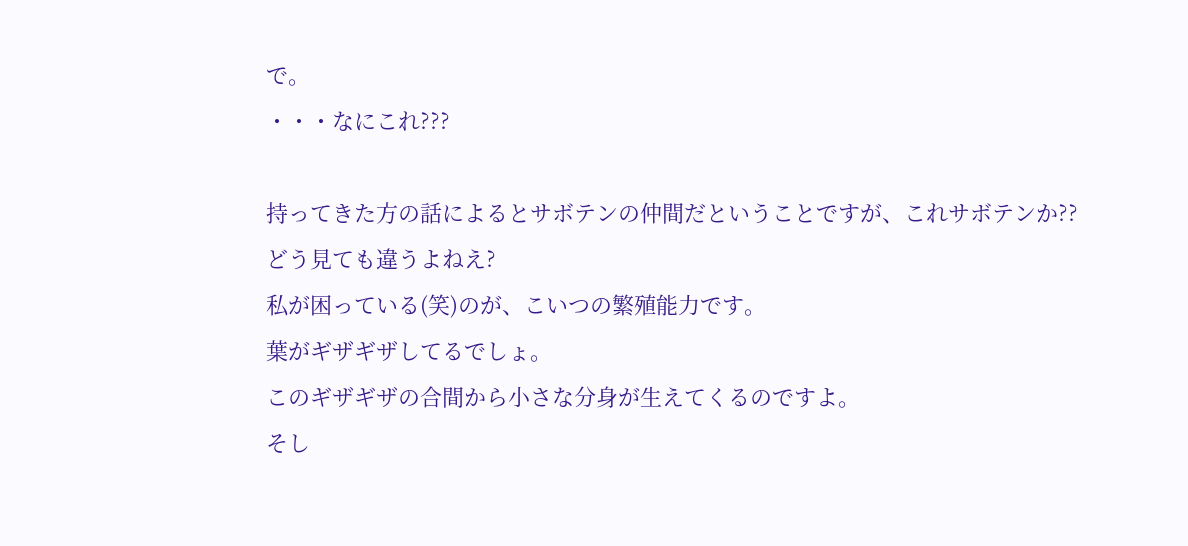で。
・・・なにこれ???

持ってきた方の話によるとサボテンの仲間だということですが、これサボテンか??
どう見ても違うよねえ?
私が困っている(笑)のが、こいつの繁殖能力です。
葉がギザギザしてるでしょ。
このギザギザの合間から小さな分身が生えてくるのですよ。
そし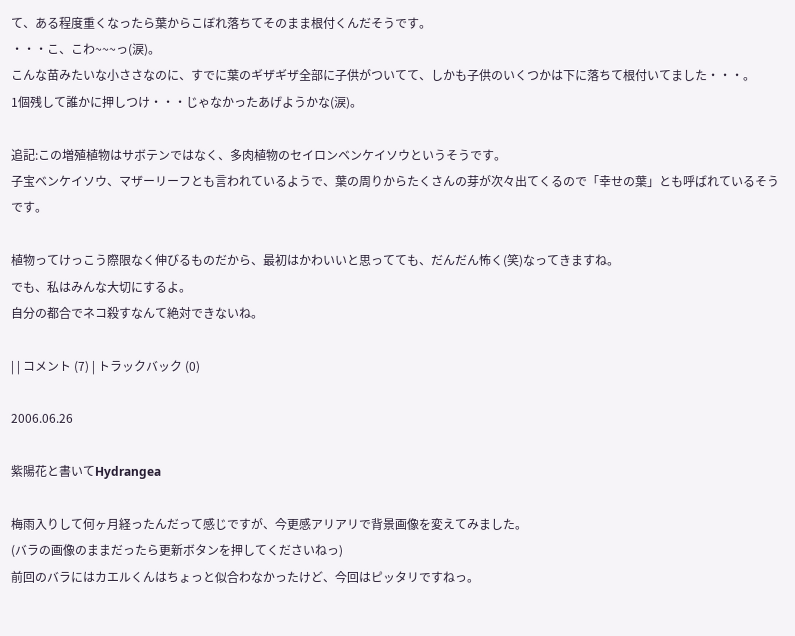て、ある程度重くなったら葉からこぼれ落ちてそのまま根付くんだそうです。
・・・こ、こわ~~~っ(涙)。
こんな苗みたいな小ささなのに、すでに葉のギザギザ全部に子供がついてて、しかも子供のいくつかは下に落ちて根付いてました・・・。
1個残して誰かに押しつけ・・・じゃなかったあげようかな(涙)。

追記:この増殖植物はサボテンではなく、多肉植物のセイロンベンケイソウというそうです。
子宝ベンケイソウ、マザーリーフとも言われているようで、葉の周りからたくさんの芽が次々出てくるので「幸せの葉」とも呼ばれているそうです。

植物ってけっこう際限なく伸びるものだから、最初はかわいいと思ってても、だんだん怖く(笑)なってきますね。
でも、私はみんな大切にするよ。
自分の都合でネコ殺すなんて絶対できないね。

| | コメント (7) | トラックバック (0)

2006.06.26

紫陽花と書いてHydrangea

梅雨入りして何ヶ月経ったんだって感じですが、今更感アリアリで背景画像を変えてみました。
(バラの画像のままだったら更新ボタンを押してくださいねっ)
前回のバラにはカエルくんはちょっと似合わなかったけど、今回はピッタリですねっ。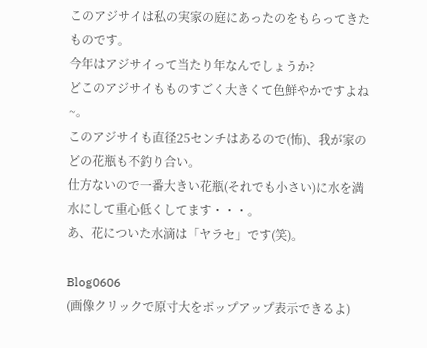このアジサイは私の実家の庭にあったのをもらってきたものです。
今年はアジサイって当たり年なんでしょうか?
どこのアジサイもものすごく大きくて色鮮やかですよね~。
このアジサイも直径25センチはあるので(怖)、我が家のどの花瓶も不釣り合い。
仕方ないので一番大きい花瓶(それでも小さい)に水を満水にして重心低くしてます・・・。
あ、花についた水滴は「ヤラセ」です(笑)。

Blog0606
(画像クリックで原寸大をポップアップ表示できるよ)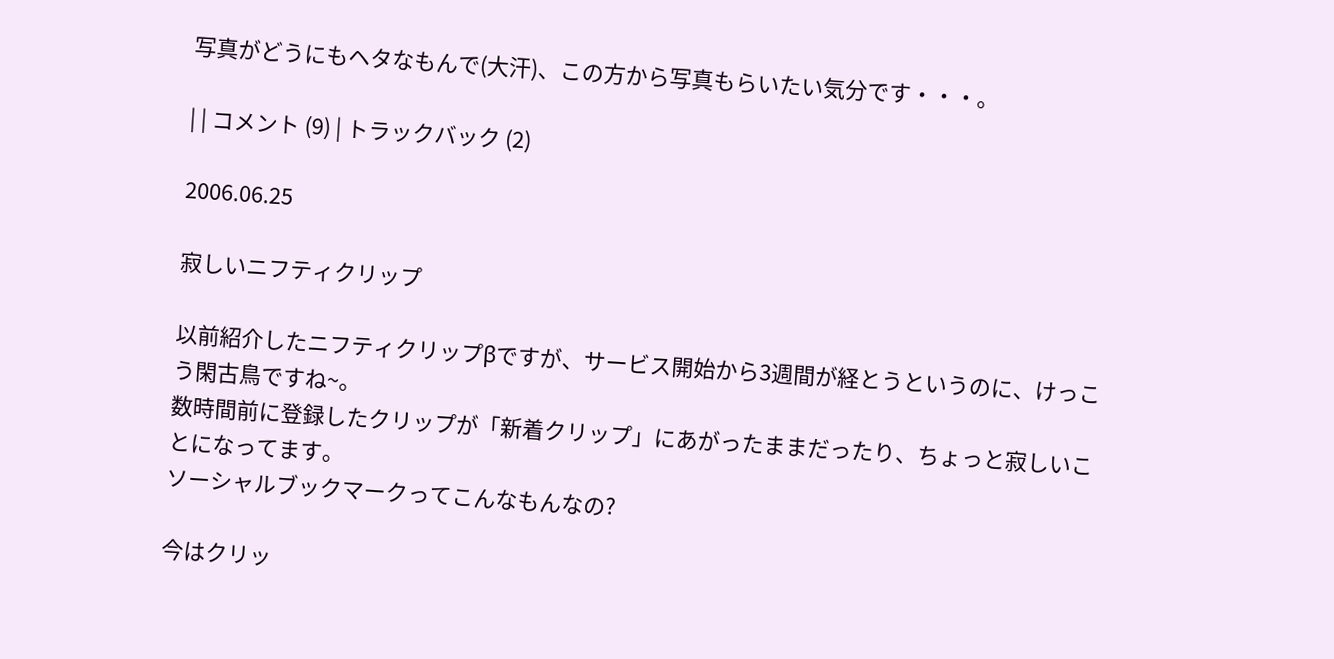写真がどうにもヘタなもんで(大汗)、この方から写真もらいたい気分です・・・。

| | コメント (9) | トラックバック (2)

2006.06.25

寂しいニフティクリップ

以前紹介したニフティクリップβですが、サービス開始から3週間が経とうというのに、けっこう閑古鳥ですね~。
数時間前に登録したクリップが「新着クリップ」にあがったままだったり、ちょっと寂しいことになってます。
ソーシャルブックマークってこんなもんなの?

今はクリッ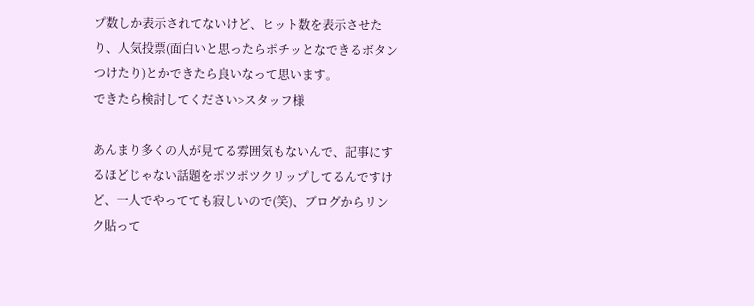プ数しか表示されてないけど、ヒット数を表示させたり、人気投票(面白いと思ったらポチッとなできるボタンつけたり)とかできたら良いなって思います。
できたら検討してください>スタッフ様

あんまり多くの人が見てる雰囲気もないんで、記事にするほどじゃない話題をポツポツクリップしてるんですけど、一人でやってても寂しいので(笑)、ブログからリンク貼って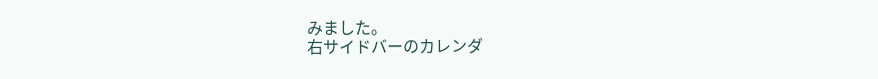みました。
右サイドバーのカレンダ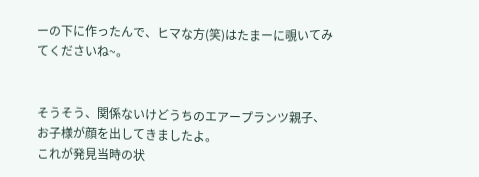ーの下に作ったんで、ヒマな方(笑)はたまーに覗いてみてくださいね~。


そうそう、関係ないけどうちのエアープランツ親子、お子様が顔を出してきましたよ。
これが発見当時の状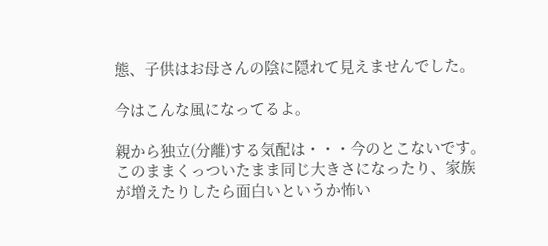態、子供はお母さんの陰に隠れて見えませんでした。

今はこんな風になってるよ。

親から独立(分離)する気配は・・・今のとこないです。
このままくっついたまま同じ大きさになったり、家族が増えたりしたら面白いというか怖い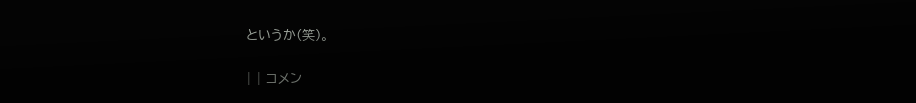というか(笑)。

| | コメン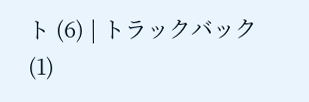ト (6) | トラックバック (1)